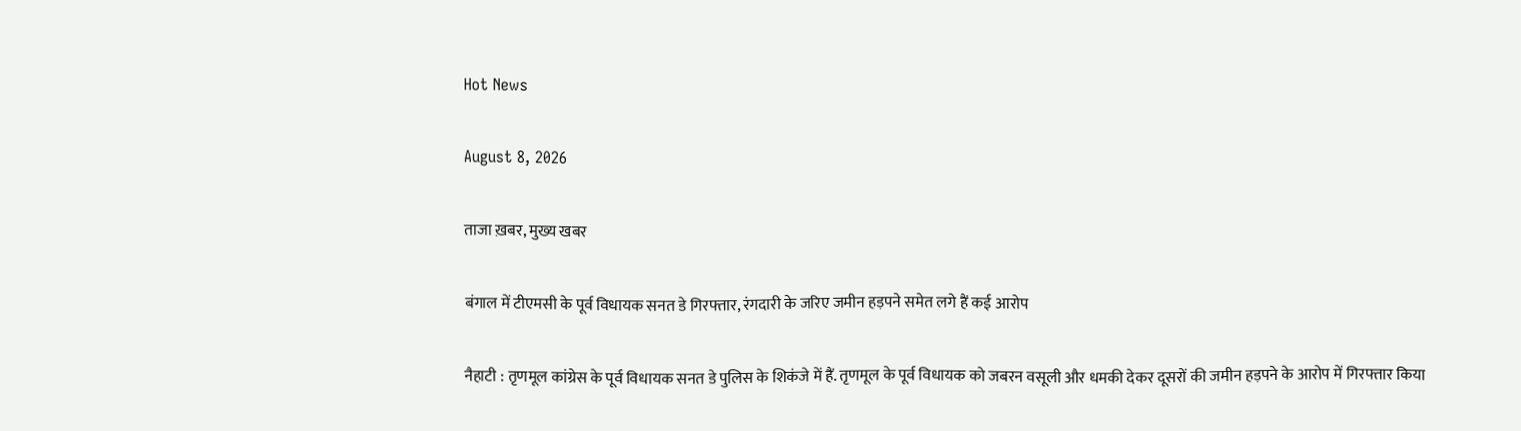Hot News

August 8, 2026

ताजा ख़बर, मुख्य खबर

बंगाल में टीएमसी के पूर्व विधायक सनत डे गिरफ्तार, रंगदारी के जरिए जमीन हड़पने समेत लगे हैं कई आरोप

नैहाटी : तृणमूल कांग्रेस के पूर्व विधायक सनत डे पुलिस के शिकंजे में हैं. तृणमूल के पूर्व विधायक को जबरन वसूली और धमकी देकर दूसरों की जमीन हड़पने के आरोप में गिरफ्तार किया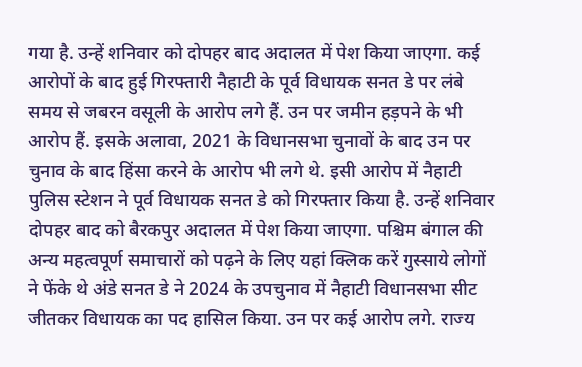गया है. उन्हें शनिवार को दोपहर बाद अदालत में पेश किया जाएगा. कई आरोपों के बाद हुई गिरफ्तारी नैहाटी के पूर्व विधायक सनत डे पर लंबे समय से जबरन वसूली के आरोप लगे हैं. उन पर जमीन हड़पने के भी आरोप हैं. इसके अलावा, 2021 के विधानसभा चुनावों के बाद उन पर चुनाव के बाद हिंसा करने के आरोप भी लगे थे. इसी आरोप में नैहाटी पुलिस स्टेशन ने पूर्व विधायक सनत डे को गिरफ्तार किया है. उन्हें शनिवार दोपहर बाद को बैरकपुर अदालत में पेश किया जाएगा. पश्चिम बंगाल की अन्य महत्वपूर्ण समाचारों को पढ़ने के लिए यहां क्लिक करें गुस्साये लोगों ने फेंके थे अंडे सनत डे ने 2024 के उपचुनाव में नैहाटी विधानसभा सीट जीतकर विधायक का पद हासिल किया. उन पर कई आरोप लगे. राज्य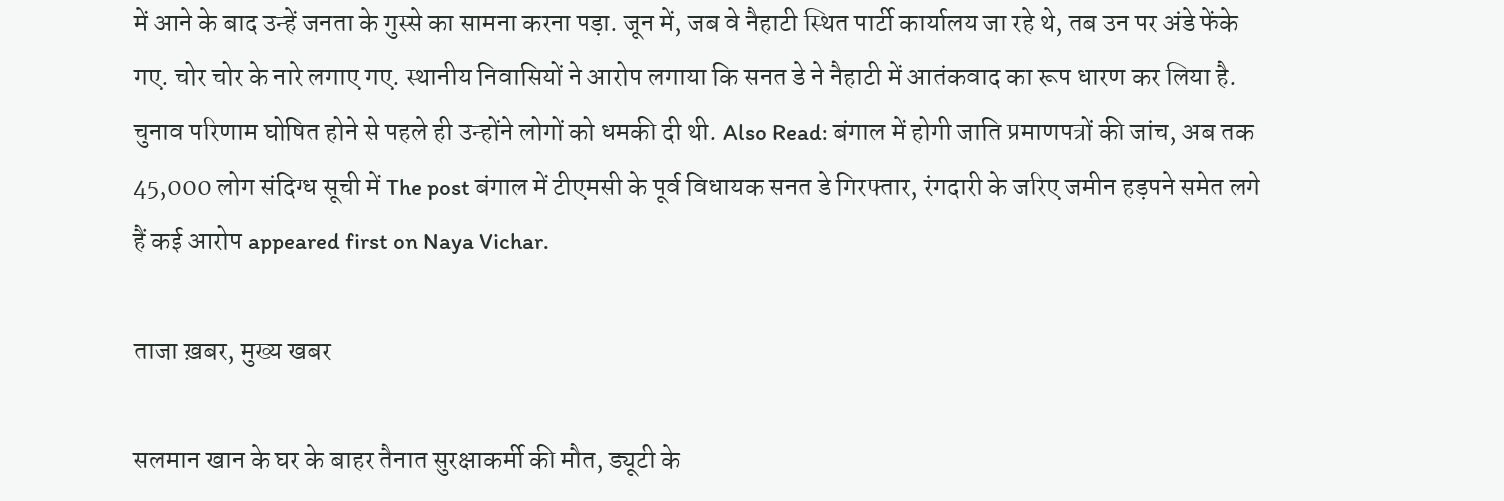में आने के बाद उन्हें जनता के गुस्से का सामना करना पड़ा. जून में, जब वे नैहाटी स्थित पार्टी कार्यालय जा रहे थे, तब उन पर अंडे फेंके गए. चोर चोर के नारे लगाए गए. स्थानीय निवासियों ने आरोप लगाया कि सनत डे ने नैहाटी में आतंकवाद का रूप धारण कर लिया है. चुनाव परिणाम घोषित होने से पहले ही उन्होंने लोगों को धमकी दी थी. Also Read: बंगाल में होगी जाति प्रमाणपत्रों की जांच, अब तक 45,000 लोग संदिग्ध सूची में The post बंगाल में टीएमसी के पूर्व विधायक सनत डे गिरफ्तार, रंगदारी के जरिए जमीन हड़पने समेत लगे हैं कई आरोप appeared first on Naya Vichar.

ताजा ख़बर, मुख्य खबर

सलमान खान के घर के बाहर तैनात सुरक्षाकर्मी की मौत, ड्यूटी के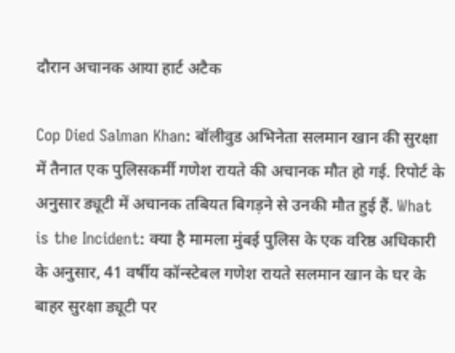दौरान अचानक आया हार्ट अटैक

Cop Died Salman Khan: बॉलीवुड अभिनेता सलमान खान की सुरक्षा में तैनात एक पुलिसकर्मी गणेश रायते की अचानक मौत हो गई. रिपोर्ट के अनुसार ड्यूटी में अचानक तबियत बिगड़ने से उनकी मौत हुई हैं. What is the Incident: क्या है मामला मुंबई पुलिस के एक वरिष्ठ अधिकारी के अनुसार, 41 वर्षीय कॉन्स्टेबल गणेश रायते सलमान खान के घर के बाहर सुरक्षा ड्यूटी पर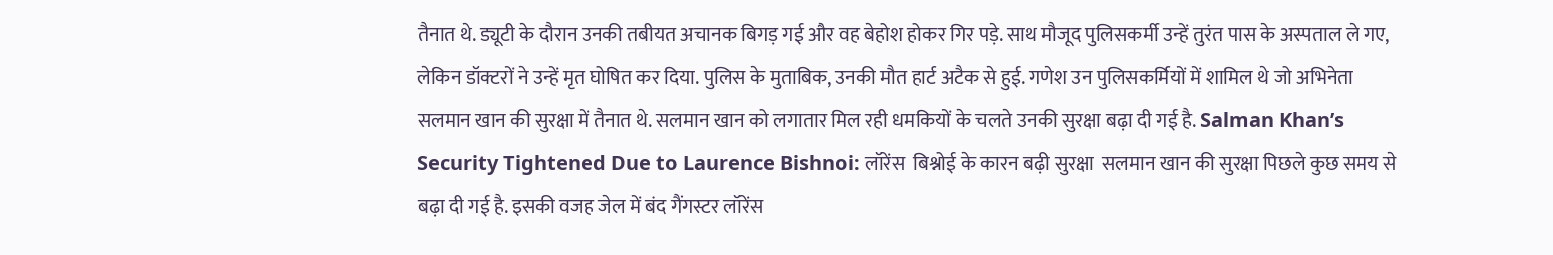तैनात थे. ड्यूटी के दौरान उनकी तबीयत अचानक बिगड़ गई और वह बेहोश होकर गिर पड़े. साथ मौजूद पुलिसकर्मी उन्हें तुरंत पास के अस्पताल ले गए, लेकिन डॉक्टरों ने उन्हें मृत घोषित कर दिया. पुलिस के मुताबिक, उनकी मौत हार्ट अटैक से हुई. गणेश उन पुलिसकर्मियों में शामिल थे जो अभिनेता सलमान खान की सुरक्षा में तैनात थे. सलमान खान को लगातार मिल रही धमकियों के चलते उनकी सुरक्षा बढ़ा दी गई है. Salman Khan’s Security Tightened Due to Laurence Bishnoi: लॉरेंस  बिश्नोई के कारन बढ़ी सुरक्षा  सलमान खान की सुरक्षा पिछले कुछ समय से बढ़ा दी गई है. इसकी वजह जेल में बंद गैंगस्टर लॉरेंस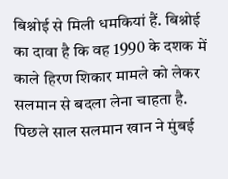बिश्नोई से मिली धमकियां हैं. बिश्नोई का दावा है कि वह 1990 के दशक में काले हिरण शिकार मामले को लेकर सलमान से बदला लेना चाहता है. पिछले साल सलमान खान ने मुंबई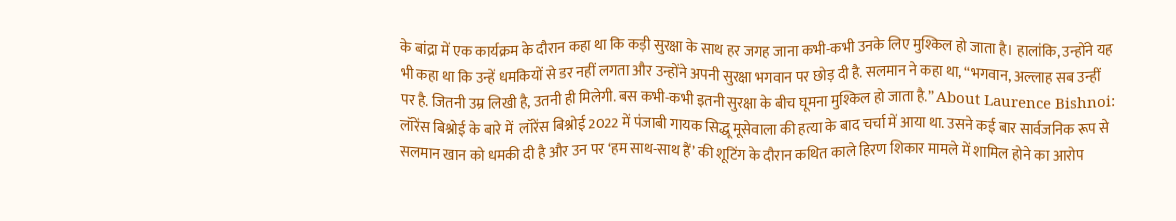के बांद्रा में एक कार्यक्रम के दौरान कहा था कि कड़ी सुरक्षा के साथ हर जगह जाना कभी-कभी उनके लिए मुश्किल हो जाता है। हालांकि, उन्होंने यह भी कहा था कि उन्हें धमकियों से डर नहीं लगता और उन्होंने अपनी सुरक्षा भगवान पर छोड़ दी है. सलमान ने कहा था, “भगवान, अल्लाह सब उन्हीं पर है. जितनी उम्र लिखी है, उतनी ही मिलेगी. बस कभी-कभी इतनी सुरक्षा के बीच घूमना मुश्किल हो जाता है.” About Laurence Bishnoi: लॉरेंस बिश्नोई के बारे में  लॉरेंस बिश्नोई 2022 में पंजाबी गायक सिद्धू मूसेवाला की हत्या के बाद चर्चा में आया था. उसने कई बार सार्वजनिक रूप से सलमान खान को धमकी दी है और उन पर ‘हम साथ-साथ हैं’ की शूटिंग के दौरान कथित काले हिरण शिकार मामले में शामिल होने का आरोप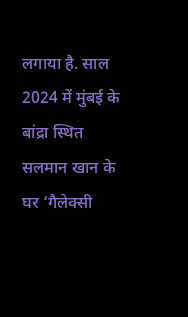लगाया है. साल 2024 में मुंबई के बांद्रा स्थित सलमान खान के घर ‘गैलेक्सी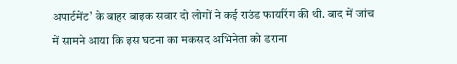अपार्टमेंट’ के बाहर बाइक सवार दो लोगों ने कई राउंड फायरिंग की थी. बाद में जांच में सामने आया कि इस घटना का मकसद अभिनेता को डराना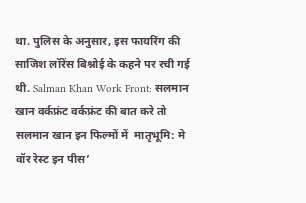था. पुलिस के अनुसार, इस फायरिंग की साजिश लॉरेंस बिश्नोई के कहने पर रची गई थी. Salman Khan Work Front: सलमान खान वर्कफ्रंट वर्कफ्रंट की बात करे तो सलमान खान इन फिल्मों में  मातृभूमि: मे वॉर रेस्ट इन पीस’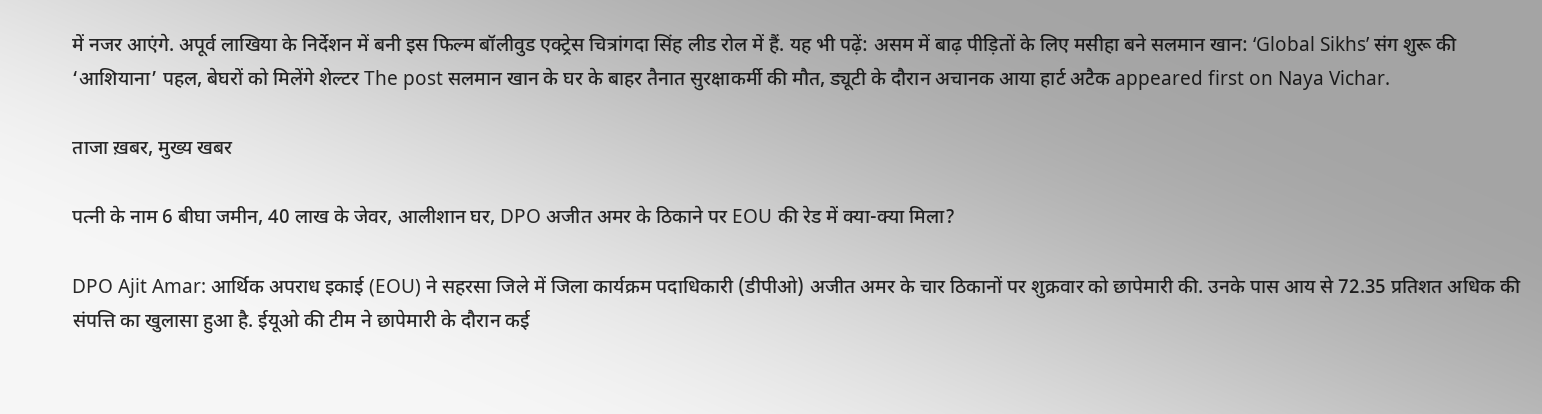में नजर आएंगे. अपूर्व लाखिया के निर्देशन में बनी इस फिल्म बॉलीवुड एक्ट्रेस चित्रांगदा सिंह लीड रोल में हैं. यह भी पढ़ें: असम में बाढ़ पीड़ितों के लिए मसीहा बने सलमान खान: ‘Global Sikhs’ संग शुरू की ‘आशियाना’ पहल, बेघरों को मिलेंगे शेल्टर The post सलमान खान के घर के बाहर तैनात सुरक्षाकर्मी की मौत, ड्यूटी के दौरान अचानक आया हार्ट अटैक appeared first on Naya Vichar.

ताजा ख़बर, मुख्य खबर

पत्नी के नाम 6 बीघा जमीन, 40 लाख के जेवर, आलीशान घर, DPO अजीत अमर के ठिकाने पर EOU की रेड में क्या-क्या मिला?

DPO Ajit Amar: आर्थिक अपराध इकाई (EOU) ने सहरसा जिले में जिला कार्यक्रम पदाधिकारी (डीपीओ) अजीत अमर के चार ठिकानों पर शुक्रवार को छापेमारी की. उनके पास आय से 72.35 प्रतिशत अधिक की संपत्ति का खुलासा हुआ है. ईयूओ की टीम ने छापेमारी के दौरान कई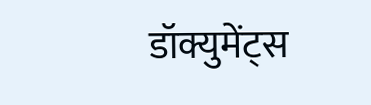डॉक्युमेंट्स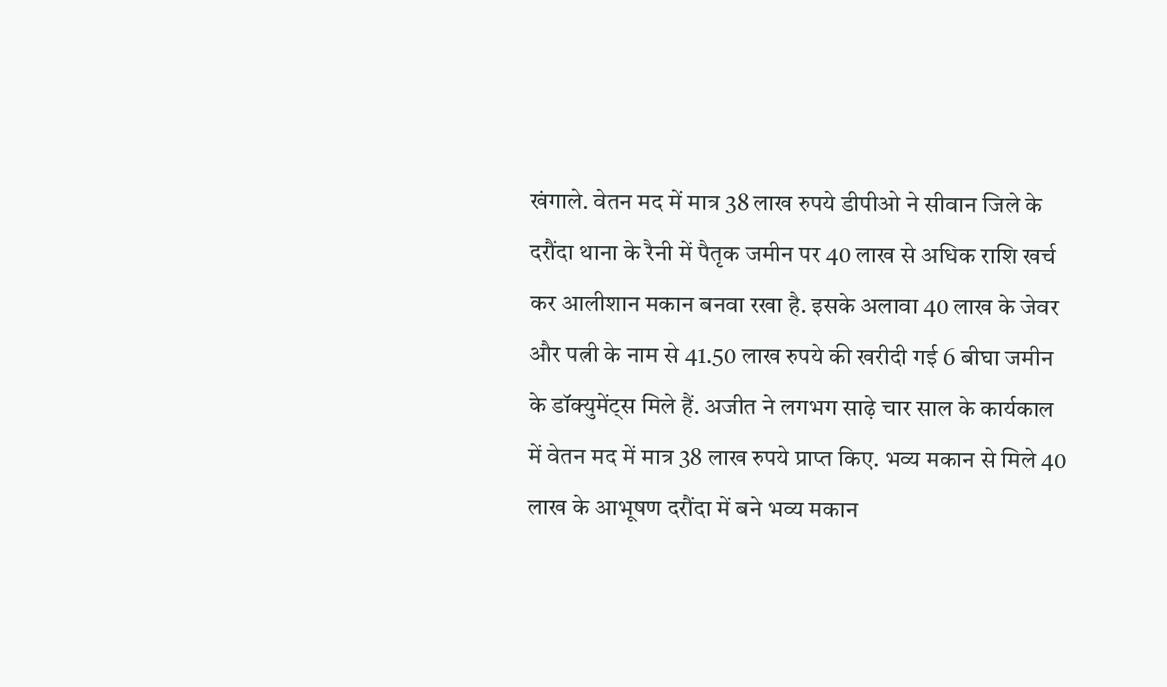खंगाले. वेतन मद में मात्र 38 लाख रुपये डीपीओ ने सीवान जिले के दरौंदा थाना के रैनी में पैतृक जमीन पर 40 लाख से अधिक राशि खर्च कर आलीशान मकान बनवा रखा है. इसके अलावा 40 लाख के जेवर और पत्नी के नाम से 41.50 लाख रुपये की खरीदी गई 6 बीघा जमीन के डॉक्युमेंट्स मिले हैं. अजीत ने लगभग साढ़े चार साल के कार्यकाल में वेतन मद में मात्र 38 लाख रुपये प्राप्त किए. भव्य मकान से मिले 40 लाख के आभूषण दरौंदा में बने भव्य मकान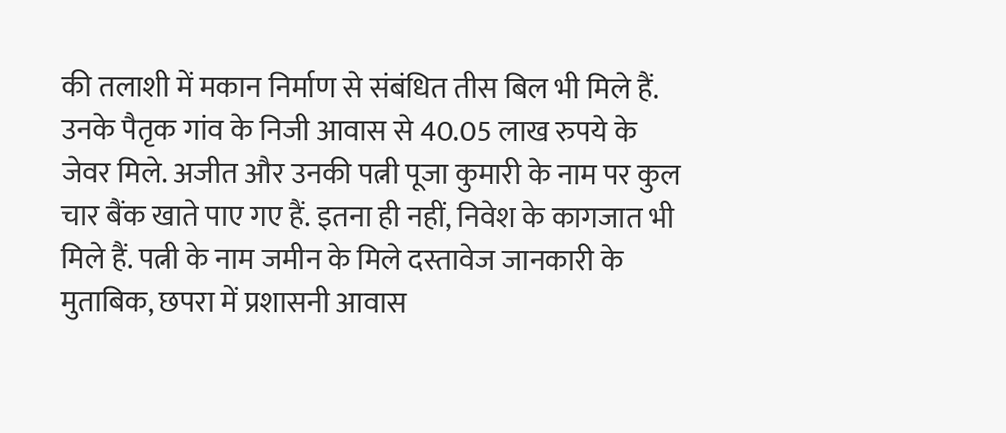की तलाशी में मकान निर्माण से संबंधित तीस बिल भी मिले हैं. उनके पैतृक गांव के निजी आवास से 40.05 लाख रुपये के जेवर मिले. अजीत और उनकी पत्नी पूजा कुमारी के नाम पर कुल चार बैंक खाते पाए गए हैं. इतना ही नहीं, निवेश के कागजात भी मिले हैं. पत्नी के नाम जमीन के मिले दस्तावेज जानकारी के मुताबिक, छपरा में प्रशासनी आवास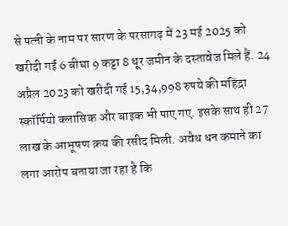से पत्नी के नाम पर सारण के परसागढ़ में 23 मई 2025 को खरीदी गई 6 बीघा 9 कट्टा 8 धूर जमीन के दस्तावेज मिले हैं. 24 अप्रैल 2023 को खरीदी गई 15,34,998 रुपये की महिंद्रा स्कॉर्पियो क्लासिक और बाइक भी पाए गए. इसके साथ ही 27 लाख के आभूषण क्रय की रसीद मिली. अवैध धन कमाने का लगा आरोप बताया जा रहा है कि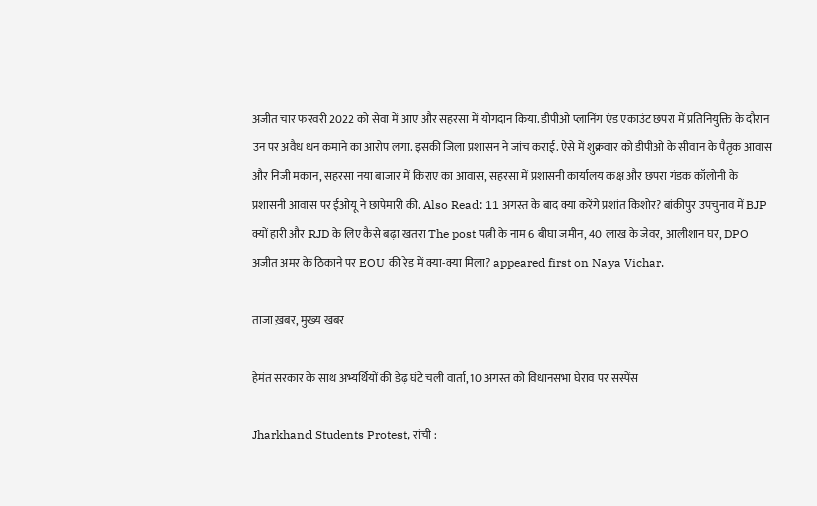अजीत चार फरवरी 2022 को सेवा में आए और सहरसा में योगदान किया. डीपीओ प्लानिंग एंड एकाउंट छपरा में प्रतिनियुक्ति के दौरान उन पर अवैध धन कमाने का आरोप लगा. इसकी जिला प्रशासन ने जांच कराई. ऐसे में शुक्रवार को डीपीओ के सीवान के पैतृक आवास और निजी मकान, सहरसा नया बाजार में किराए का आवास, सहरसा में प्रशासनी कार्यालय कक्ष और छपरा गंडक कॉलोनी के प्रशासनी आवास पर ईओयू ने छापेमारी की. Also Read: 11 अगस्त के बाद क्या करेंगे प्रशांत किशोर? बांकीपुर उपचुनाव में BJP क्यों हारी और RJD के लिए कैसे बढ़ा खतरा The post पत्नी के नाम 6 बीघा जमीन, 40 लाख के जेवर, आलीशान घर, DPO अजीत अमर के ठिकाने पर EOU की रेड में क्या-क्या मिला? appeared first on Naya Vichar.

ताजा ख़बर, मुख्य खबर

हेमंत सरकार के साथ अभ्यर्थियों की डेढ़ घंटे चली वार्ता, 10 अगस्त को विधानसभा घेराव पर सस्पेंस

Jharkhand Students Protest, रांची :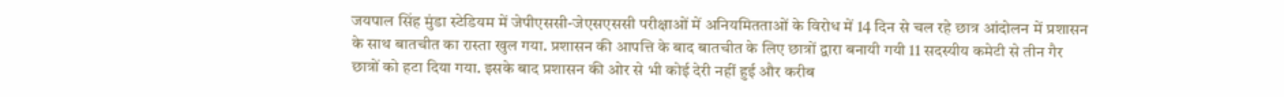जयपाल सिंह मुंडा स्टेडियम में जेपीएससी-जेएसएससी परीक्षाओं में अनियमितताओं के विरोध में 14 दिन से चल रहे छात्र आंदोलन में प्रशासन के साथ बातचीत का रास्ता खुल गया. प्रशासन की आपत्ति के बाद बातचीत के लिए छात्रों द्वारा बनायी गयी 11 सदस्यीय कमेटी से तीन गैर छात्रों को हटा दिया गया. इसके बाद प्रशासन की ओर से भी कोई देरी नहीं हुई और करीब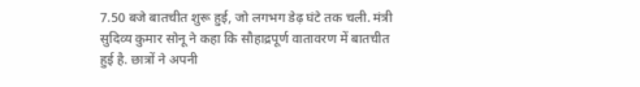7.50 बजे बातचीत शुरू हुई, जो लगभग डेढ़ घंटे तक चली. मंत्री सुदिव्य कुमार सोनू ने कहा कि सौहाद्रपूर्ण वातावरण में बातचीत हुई है. छात्रों ने अपनी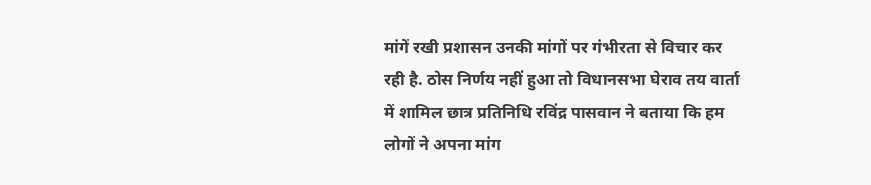मांगें रखी प्रशासन उनकी मांगों पर गंभीरता से विचार कर रही है. ठोस निर्णय नहीं हुआ तो विधानसभा घेराव तय वार्ता में शामिल छात्र प्रतिनिधि रविंद्र पासवान ने बताया कि हम लोगों ने अपना मांग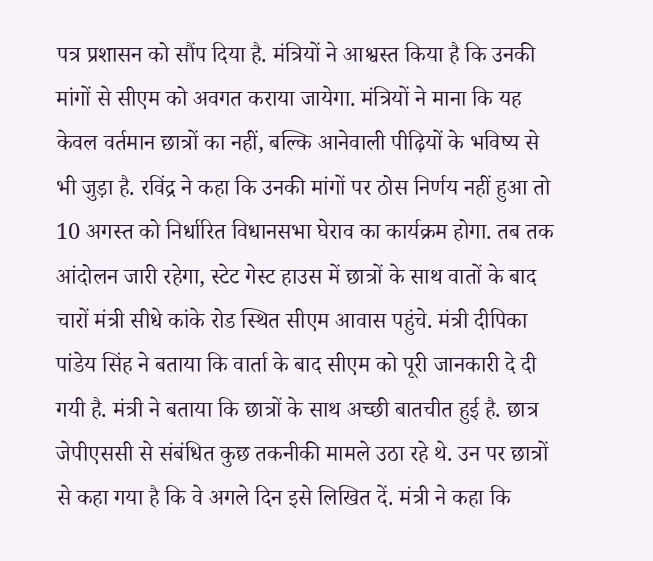पत्र प्रशासन को सौंप दिया है. मंत्रियों ने आश्वस्त किया है कि उनकी मांगों से सीएम को अवगत कराया जायेगा. मंत्रियों ने माना कि यह केवल वर्तमान छात्रों का नहीं, बल्कि आनेवाली पीढ़ियों के भविष्य से भी जुड़ा है. रविंद्र ने कहा कि उनकी मांगों पर ठोस निर्णय नहीं हुआ तो 10 अगस्त को निर्धारित विधानसभा घेराव का कार्यक्रम होगा. तब तक आंदोलन जारी रहेगा, स्टेट गेस्ट हाउस में छात्रों के साथ वातों के बाद चारों मंत्री सीधे कांके रोड स्थित सीएम आवास पहुंचे. मंत्री दीपिका पांडेय सिंह ने बताया कि वार्ता के बाद सीएम को पूरी जानकारी दे दी गयी है. मंत्री ने बताया कि छात्रों के साथ अच्छी बातचीत हुई है. छात्र जेपीएससी से संबंधित कुछ तकनीकी मामले उठा रहे थे. उन पर छात्रों से कहा गया है कि वे अगले दिन इसे लिखित दें. मंत्री ने कहा कि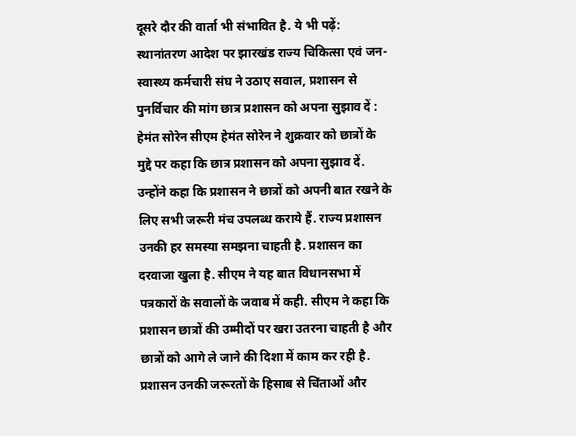दूसरे दौर की वार्ता भी संभावित है. ये भी पढ़ें: स्थानांतरण आदेश पर झारखंड राज्य चिकित्सा एवं जन-स्वास्थ्य कर्मचारी संघ ने उठाए सवाल, प्रशासन से पुनर्विचार की मांग छात्र प्रशासन को अपना सुझाव दें : हेमंत सोरेन सीएम हेमंत सोरेन ने शुक्रवार को छात्रों के मुद्दे पर कहा कि छात्र प्रशासन को अपना सुझाव दें. उन्होंने कहा कि प्रशासन ने छात्रों को अपनी बात रखने के लिए सभी जरूरी मंच उपलब्ध कराये हैं. राज्य प्रशासन उनकी हर समस्या समझना चाहती है. प्रशासन का दरवाजा खुला है. सीएम ने यह बात विधानसभा में पत्रकारों के सवालों के जवाब में कही. सीएम ने कहा कि प्रशासन छात्रों की उम्मीदों पर खरा उतरना चाहती है और छात्रों को आगे ले जाने की दिशा में काम कर रही है. प्रशासन उनकी जरूरतों के हिसाब से चिंताओं और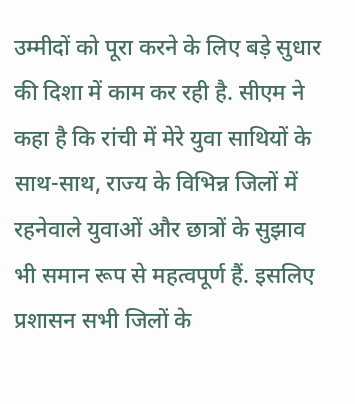उम्मीदों को पूरा करने के लिए बड़े सुधार की दिशा में काम कर रही है. सीएम ने कहा है कि रांची में मेरे युवा साथियों के साथ-साथ, राज्य के विभिन्न जिलों में रहनेवाले युवाओं और छात्रों के सुझाव भी समान रूप से महत्वपूर्ण हैं. इसलिए प्रशासन सभी जिलों के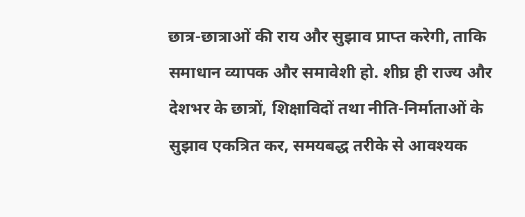छात्र-छात्राओं की राय और सुझाव प्राप्त करेगी, ताकि समाधान व्यापक और समावेशी हो. शीघ्र ही राज्य और देशभर के छात्रों, शिक्षाविदों तथा नीति-निर्माताओं के सुझाव एकत्रित कर, समयबद्ध तरीके से आवश्यक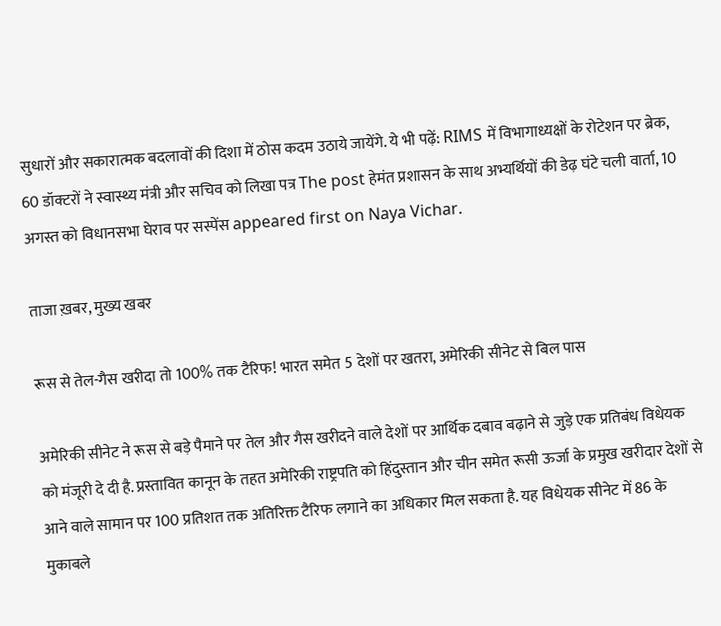सुधारों और सकारात्मक बदलावों की दिशा में ठोस कदम उठाये जायेंगे. ये भी पढ़ें: RIMS में विभागाध्यक्षों के रोटेशन पर ब्रेक, 60 डॉक्टरों ने स्वास्थ्य मंत्री और सचिव को लिखा पत्र The post हेमंत प्रशासन के साथ अभ्यर्थियों की डेढ़ घंटे चली वार्ता, 10 अगस्त को विधानसभा घेराव पर सस्पेंस appeared first on Naya Vichar.

ताजा ख़बर, मुख्य खबर

रूस से तेल-गैस खरीदा तो 100% तक टैरिफ! भारत समेत 5 देशों पर खतरा, अमेरिकी सीनेट से बिल पास

अमेरिकी सीनेट ने रूस से बड़े पैमाने पर तेल और गैस खरीदने वाले देशों पर आर्थिक दबाव बढ़ाने से जुड़े एक प्रतिबंध विधेयक को मंजूरी दे दी है. प्रस्तावित कानून के तहत अमेरिकी राष्ट्रपति को हिंदुस्तान और चीन समेत रूसी ऊर्जा के प्रमुख खरीदार देशों से आने वाले सामान पर 100 प्रतिशत तक अतिरिक्त टैरिफ लगाने का अधिकार मिल सकता है. यह विधेयक सीनेट में 86 के मुकाबले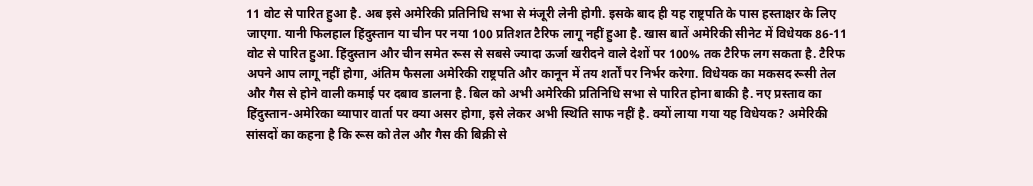11 वोट से पारित हुआ है. अब इसे अमेरिकी प्रतिनिधि सभा से मंजूरी लेनी होगी. इसके बाद ही यह राष्ट्रपति के पास हस्ताक्षर के लिए जाएगा. यानी फिलहाल हिंदुस्तान या चीन पर नया 100 प्रतिशत टैरिफ लागू नहीं हुआ है. खास बातें अमेरिकी सीनेट में विधेयक 86-11 वोट से पारित हुआ. हिंदुस्तान और चीन समेत रूस से सबसे ज्यादा ऊर्जा खरीदने वाले देशों पर 100% तक टैरिफ लग सकता है. टैरिफ अपने आप लागू नहीं होगा, अंतिम फैसला अमेरिकी राष्ट्रपति और कानून में तय शर्तों पर निर्भर करेगा. विधेयक का मकसद रूसी तेल और गैस से होने वाली कमाई पर दबाव डालना है. बिल को अभी अमेरिकी प्रतिनिधि सभा से पारित होना बाकी है. नए प्रस्ताव का हिंदुस्तान-अमेरिका व्यापार वार्ता पर क्या असर होगा, इसे लेकर अभी स्थिति साफ नहीं है. क्यों लाया गया यह विधेयक? अमेरिकी सांसदों का कहना है कि रूस को तेल और गैस की बिक्री से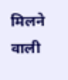मिलने वाली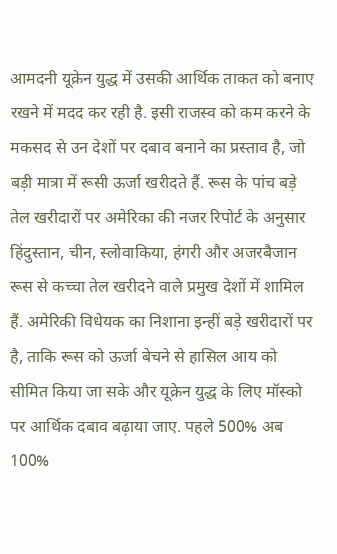आमदनी यूक्रेन युद्ध में उसकी आर्थिक ताकत को बनाए रखने में मदद कर रही है. इसी राजस्व को कम करने के मकसद से उन देशों पर दबाव बनाने का प्रस्ताव है, जो बड़ी मात्रा में रूसी ऊर्जा खरीदते हैं. रूस के पांच बड़े तेल खरीदारों पर अमेरिका की नजर रिपोर्ट के अनुसार हिंदुस्तान, चीन, स्लोवाकिया, हंगरी और अजरबैजान रूस से कच्चा तेल खरीदने वाले प्रमुख देशों में शामिल हैं. अमेरिकी विधेयक का निशाना इन्हीं बड़े खरीदारों पर है, ताकि रूस को ऊर्जा बेचने से हासिल आय को सीमित किया जा सके और यूक्रेन युद्ध के लिए मॉस्को पर आर्थिक दबाव बढ़ाया जाए. पहले 500% अब 100%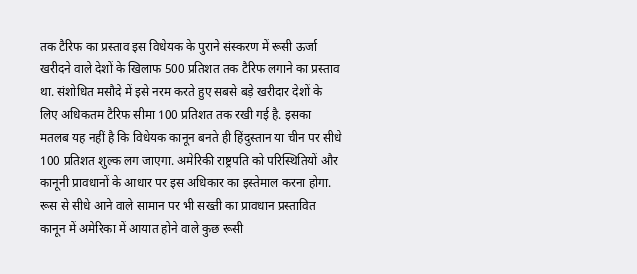तक टैरिफ का प्रस्ताव इस विधेयक के पुराने संस्करण में रूसी ऊर्जा खरीदने वाले देशों के खिलाफ 500 प्रतिशत तक टैरिफ लगाने का प्रस्ताव था. संशोधित मसौदे में इसे नरम करते हुए सबसे बड़े खरीदार देशों के लिए अधिकतम टैरिफ सीमा 100 प्रतिशत तक रखी गई है. इसका मतलब यह नहीं है कि विधेयक कानून बनते ही हिंदुस्तान या चीन पर सीधे 100 प्रतिशत शुल्क लग जाएगा. अमेरिकी राष्ट्रपति को परिस्थितियों और कानूनी प्रावधानों के आधार पर इस अधिकार का इस्तेमाल करना होगा. रूस से सीधे आने वाले सामान पर भी सख्ती का प्रावधान प्रस्तावित कानून में अमेरिका में आयात होने वाले कुछ रूसी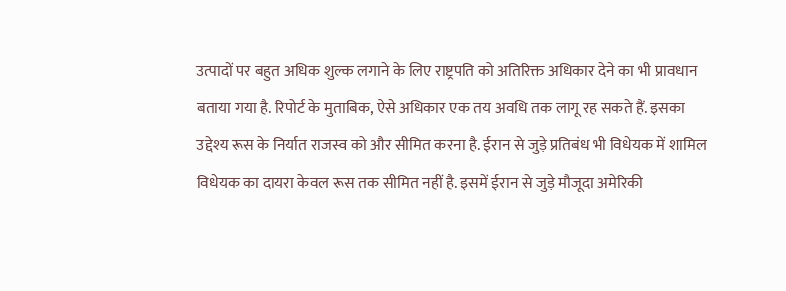उत्पादों पर बहुत अधिक शुल्क लगाने के लिए राष्ट्रपति को अतिरिक्त अधिकार देने का भी प्रावधान बताया गया है. रिपोर्ट के मुताबिक, ऐसे अधिकार एक तय अवधि तक लागू रह सकते हैं. इसका उद्देश्य रूस के निर्यात राजस्व को और सीमित करना है. ईरान से जुड़े प्रतिबंध भी विधेयक में शामिल विधेयक का दायरा केवल रूस तक सीमित नहीं है. इसमें ईरान से जुड़े मौजूदा अमेरिकी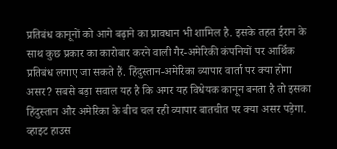प्रतिबंध कानूनों को आगे बढ़ाने का प्रावधान भी शामिल है. इसके तहत ईरान के साथ कुछ प्रकार का कारोबार करने वाली गैर-अमेरिकी कंपनियों पर आर्थिक प्रतिबंध लगाए जा सकते हैं. हिंदुस्तान-अमेरिका व्यापार वार्ता पर क्या होगा असर? सबसे बड़ा सवाल यह है कि अगर यह विधेयक कानून बनता है तो इसका हिंदुस्तान और अमेरिका के बीच चल रही व्यापार बातचीत पर क्या असर पड़ेगा. व्हाइट हाउस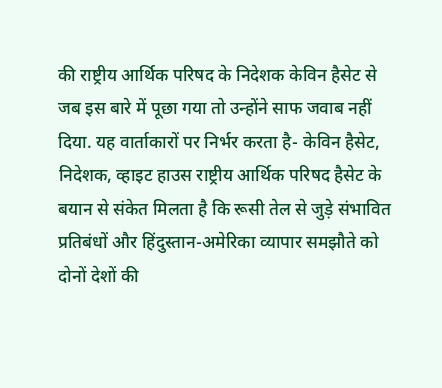की राष्ट्रीय आर्थिक परिषद के निदेशक केविन हैसेट से जब इस बारे में पूछा गया तो उन्होंने साफ जवाब नहीं दिया. यह वार्ताकारों पर निर्भर करता है- केविन हैसेट, निदेशक, व्हाइट हाउस राष्ट्रीय आर्थिक परिषद हैसेट के बयान से संकेत मिलता है कि रूसी तेल से जुड़े संभावित प्रतिबंधों और हिंदुस्तान-अमेरिका व्यापार समझौते को दोनों देशों की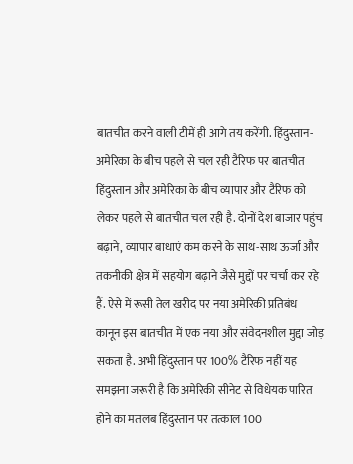बातचीत करने वाली टीमें ही आगे तय करेंगी. हिंदुस्तान-अमेरिका के बीच पहले से चल रही टैरिफ पर बातचीत हिंदुस्तान और अमेरिका के बीच व्यापार और टैरिफ को लेकर पहले से बातचीत चल रही है. दोनों देश बाजार पहुंच बढ़ाने, व्यापार बाधाएं कम करने के साथ-साथ ऊर्जा और तकनीकी क्षेत्र में सहयोग बढ़ाने जैसे मुद्दों पर चर्चा कर रहे हैं. ऐसे में रूसी तेल खरीद पर नया अमेरिकी प्रतिबंध कानून इस बातचीत में एक नया और संवेदनशील मुद्दा जोड़ सकता है. अभी हिंदुस्तान पर 100% टैरिफ नहीं यह समझना जरूरी है कि अमेरिकी सीनेट से विधेयक पारित होने का मतलब हिंदुस्तान पर तत्काल 100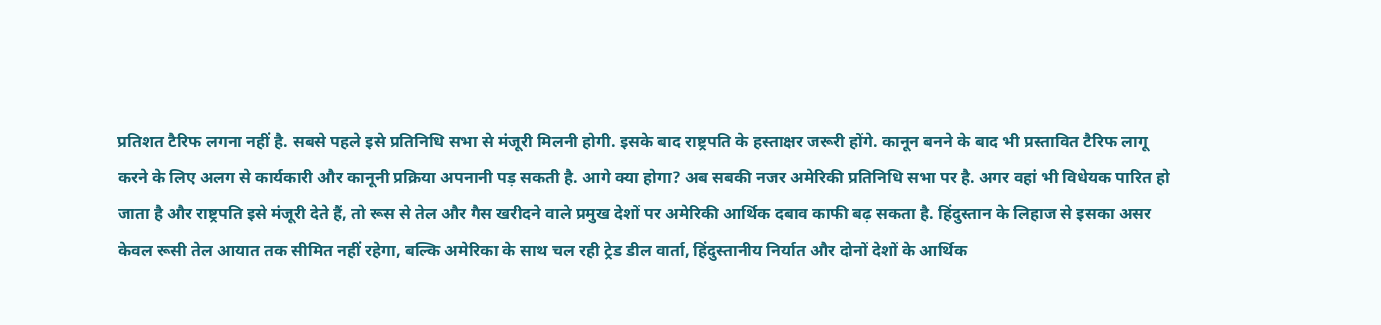प्रतिशत टैरिफ लगना नहीं है. सबसे पहले इसे प्रतिनिधि सभा से मंजूरी मिलनी होगी. इसके बाद राष्ट्रपति के हस्ताक्षर जरूरी होंगे. कानून बनने के बाद भी प्रस्तावित टैरिफ लागू करने के लिए अलग से कार्यकारी और कानूनी प्रक्रिया अपनानी पड़ सकती है. आगे क्या होगा? अब सबकी नजर अमेरिकी प्रतिनिधि सभा पर है. अगर वहां भी विधेयक पारित हो जाता है और राष्ट्रपति इसे मंजूरी देते हैं, तो रूस से तेल और गैस खरीदने वाले प्रमुख देशों पर अमेरिकी आर्थिक दबाव काफी बढ़ सकता है. हिंदुस्तान के लिहाज से इसका असर केवल रूसी तेल आयात तक सीमित नहीं रहेगा, बल्कि अमेरिका के साथ चल रही ट्रेड डील वार्ता, हिंदुस्तानीय निर्यात और दोनों देशों के आर्थिक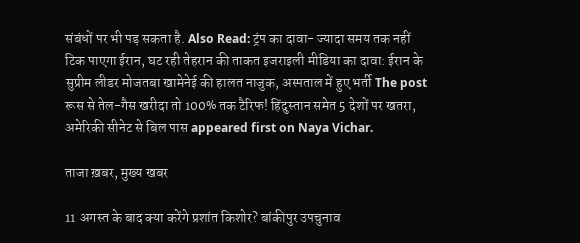संबंधों पर भी पड़ सकता है. Also Read: ट्रंप का दावा- ज्यादा समय तक नहीं टिक पाएगा ईरान, घट रही तेहरान की ताकत इजराइली मीडिया का दावा: ईरान के सुप्रीम लीडर मोजतबा खामेनेई की हालत नाजुक, अस्पताल में हुए भर्ती The post रूस से तेल-गैस खरीदा तो 100% तक टैरिफ! हिंदुस्तान समेत 5 देशों पर खतरा, अमेरिकी सीनेट से बिल पास appeared first on Naya Vichar.

ताजा ख़बर, मुख्य खबर

11 अगस्त के बाद क्या करेंगे प्रशांत किशोर? बांकीपुर उपचुनाव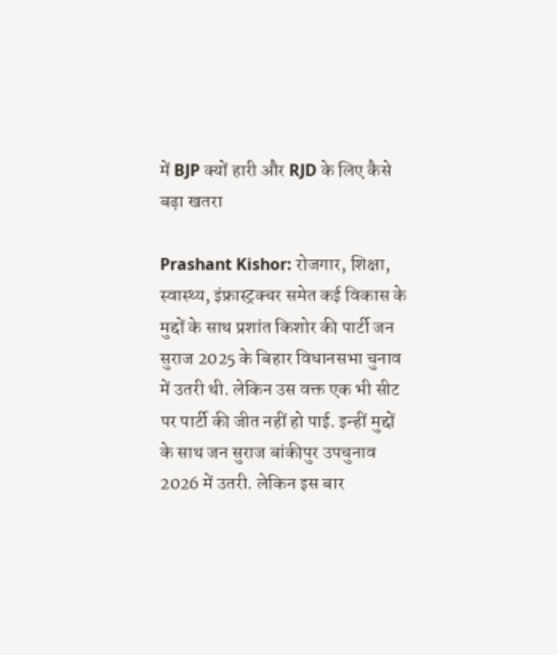में BJP क्यों हारी और RJD के लिए कैसे बढ़ा खतरा

Prashant Kishor: रोजगार, शिक्षा, स्वास्थ्य, इंफ्रास्ट्रक्चर समेत कई विकास के मुद्दों के साथ प्रशांत किशोर की पार्टी जन सुराज 2025 के बिहार विधानसभा चुनाव में उतरी थी. लेकिन उस वक्त एक भी सीट पर पार्टी की जीत नहीं हो पाई. इन्हीं मुद्दों के साथ जन सुराज बांकीपुर उपचुनाव 2026 में उतरी. लेकिन इस बार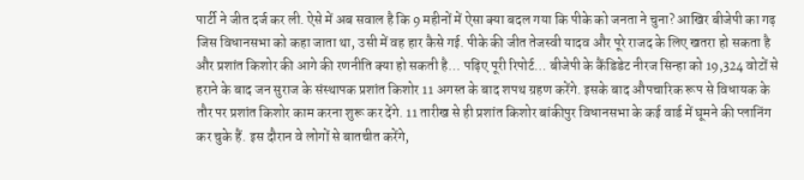पार्टी ने जीत दर्ज कर ली. ऐसे में अब सवाल है कि 9 महीनों में ऐसा क्या बदल गया कि पीके को जनता ने चुना? आखिर बीजेपी का गढ़ जिस विधानसभा को कहा जाता था, उसी में वह हार कैसे गई. पीके की जीत तेजस्वी यादव और पूरे राजद के लिए खतरा हो सकता है और प्रशांत किशोर की आगे की रणनीति क्या हो सकती है… पढ़िए पूरी रिपोर्ट… बीजेपी के कैंडिडेट नीरज सिन्हा को 19,324 वोटों से हराने के बाद जन सुराज के संस्थापक प्रशांत किशोर 11 अगस्त के बाद शपथ ग्रहण करेंगे. इसके बाद औपचारिक रूप से विधायक के तौर पर प्रशांत किशोर काम करना शुरू कर देंगे. 11 तारीख से ही प्रशांत किशोर बांकीपुर विधानसभा के कई वार्ड में घूमने की प्लानिंग कर चुके हैं. इस दौरान वे लोगों से बातचीत करेंगे,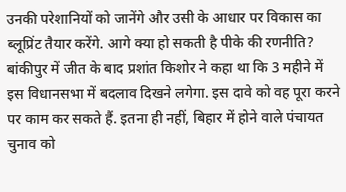उनकी परेशानियों को जानेंगे और उसी के आधार पर विकास का ब्लूप्रिंट तैयार करेंगे. आगे क्या हो सकती है पीके की रणनीति? बांकीपुर में जीत के बाद प्रशांत किशोर ने कहा था कि 3 महीने में इस विधानसभा में बदलाव दिखने लगेगा. इस दावे को वह पूरा करने पर काम कर सकते हैं. इतना ही नहीं, बिहार में होने वाले पंचायत चुनाव को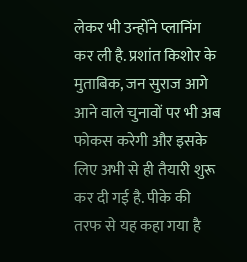लेकर भी उन्होंने प्लानिंग कर ली है. प्रशांत किशोर के मुताबिक, जन सुराज आगे आने वाले चुनावों पर भी अब फोकस करेगी और इसके लिए अभी से ही तैयारी शुरू कर दी गई है. पीके की तरफ से यह कहा गया है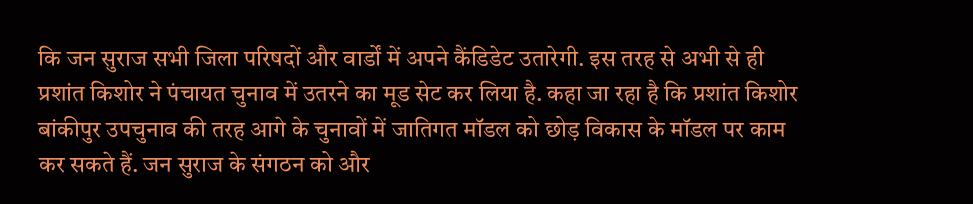कि जन सुराज सभी जिला परिषदों और वार्डों में अपने कैंडिडेट उतारेगी. इस तरह से अभी से ही प्रशांत किशोर ने पंचायत चुनाव में उतरने का मूड सेट कर लिया है. कहा जा रहा है कि प्रशांत किशोर बांकीपुर उपचुनाव की तरह आगे के चुनावों में जातिगत मॉडल को छोड़ विकास के मॉडल पर काम कर सकते हैं. जन सुराज के संगठन को और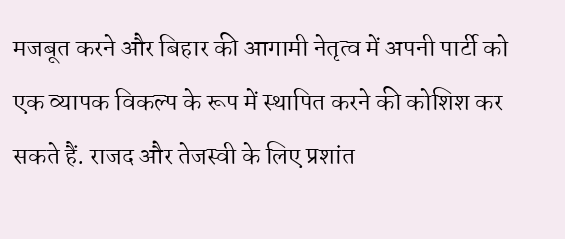मजबूत करने और बिहार की आगामी नेतृत्व में अपनी पार्टी को एक व्यापक विकल्प के रूप में स्थापित करने की कोशिश कर सकते हैं. राजद और तेजस्वी के लिए प्रशांत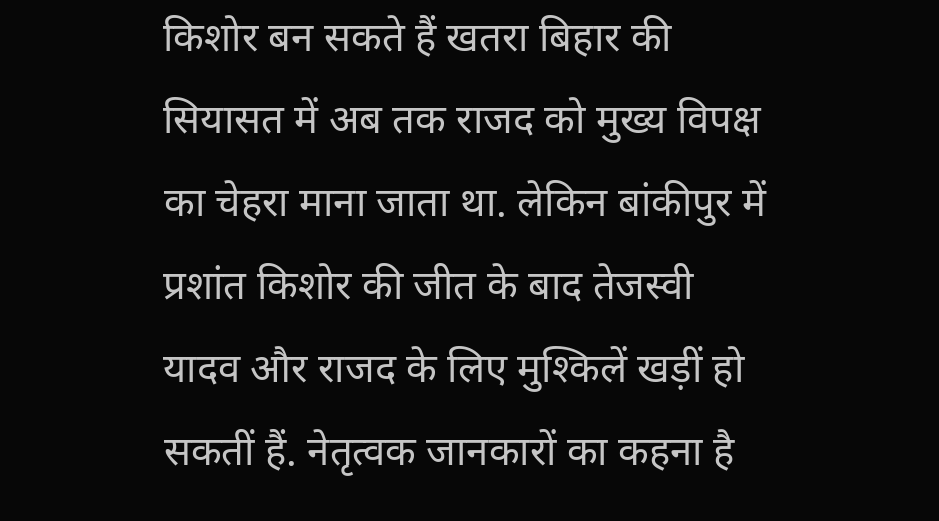किशोर बन सकते हैं खतरा बिहार की सियासत में अब तक राजद को मुख्य विपक्ष का चेहरा माना जाता था. लेकिन बांकीपुर में प्रशांत किशोर की जीत के बाद तेजस्वी यादव और राजद के लिए मुश्किलें खड़ीं हो सकतीं हैं. नेतृत्वक जानकारों का कहना है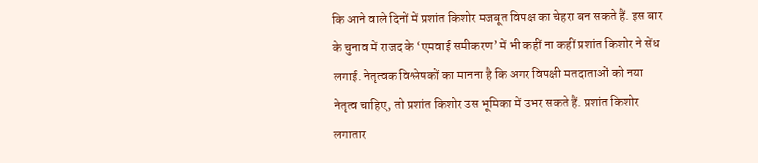कि आने वाले दिनों में प्रशांत किशोर मजबूत विपक्ष का चेहरा बन सकते हैं. इस बार के चुनाव में राजद के ‘एमवाई समीकरण’ में भी कहीं ना कहीं प्रशांत किशोर ने सेंध लगाई. नेतृत्वक विश्लेषकों का मानना है कि अगर विपक्षी मतदाताओं को नया नेतृत्व चाहिए, तो प्रशांत किशोर उस भूमिका में उभर सकते हैं. प्रशांत किशोर लगातार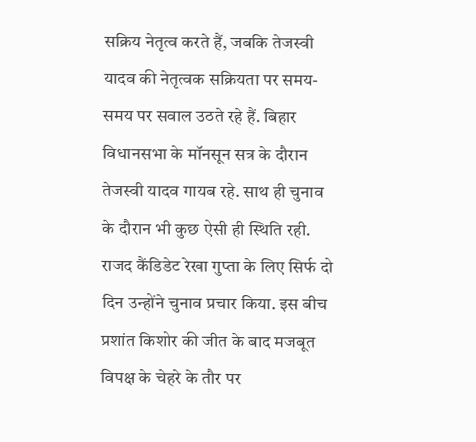सक्रिय नेतृत्व करते हैं, जबकि तेजस्वी यादव की नेतृत्वक सक्रियता पर समय-समय पर सवाल उठते रहे हैं. बिहार विधानसभा के मॉनसून सत्र के दौरान तेजस्वी यादव गायब रहे. साथ ही चुनाव के दौरान भी कुछ ऐसी ही स्थिति रही. राजद कैंडिडेट रेखा गुप्ता के लिए सिर्फ दो दिन उन्होंने चुनाव प्रचार किया. इस बीच प्रशांत किशोर की जीत के बाद मजबूत विपक्ष के चेहरे के तौर पर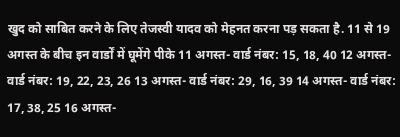खुद को साबित करने के लिए तेजस्वी यादव को मेहनत करना पड़ सकता है. 11 से 19 अगस्त के बीच इन वार्डों में घूमेंगे पीके 11 अगस्त- वार्ड नंबर: 15, 18, 40 12 अगस्त- वार्ड नंबर: 19, 22, 23, 26 13 अगस्त- वार्ड नंबर: 29, 16, 39 14 अगस्त- वार्ड नंबर: 17, 38, 25 16 अगस्त-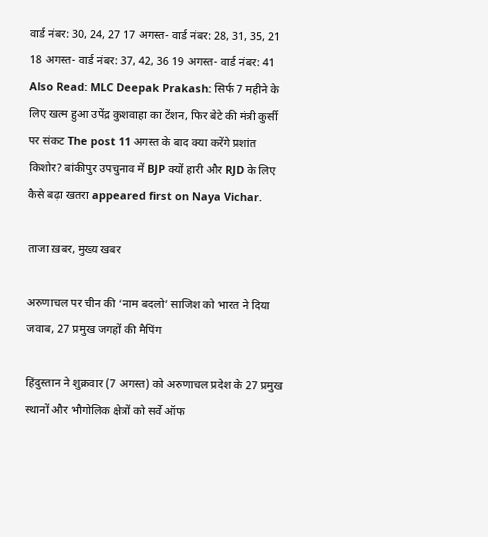वार्ड नंबर: 30, 24, 27 17 अगस्त- वार्ड नंबर: 28, 31, 35, 21 18 अगस्त- वार्ड नंबर: 37, 42, 36 19 अगस्त- वार्ड नंबर: 41 Also Read: MLC Deepak Prakash: सिर्फ 7 महीने के लिए खत्म हुआ उपेंद्र कुशवाहा का टेंशन, फिर बेटे की मंत्री कुर्सी पर संकट The post 11 अगस्त के बाद क्या करेंगे प्रशांत किशोर? बांकीपुर उपचुनाव में BJP क्यों हारी और RJD के लिए कैसे बढ़ा खतरा appeared first on Naya Vichar.

ताजा ख़बर, मुख्य खबर

अरुणाचल पर चीन की ‘नाम बदलो’ साजिश को भारत ने दिया जवाब, 27 प्रमुख जगहों की मैपिंग

हिंदुस्तान ने शुक्रवार (7 अगस्त) को अरुणाचल प्रदेश के 27 प्रमुख स्थानों और भौगोलिक क्षेत्रों को सर्वे ऑफ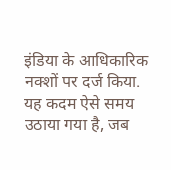इंडिया के आधिकारिक नक्शों पर दर्ज किया. यह कदम ऐसे समय उठाया गया है, जब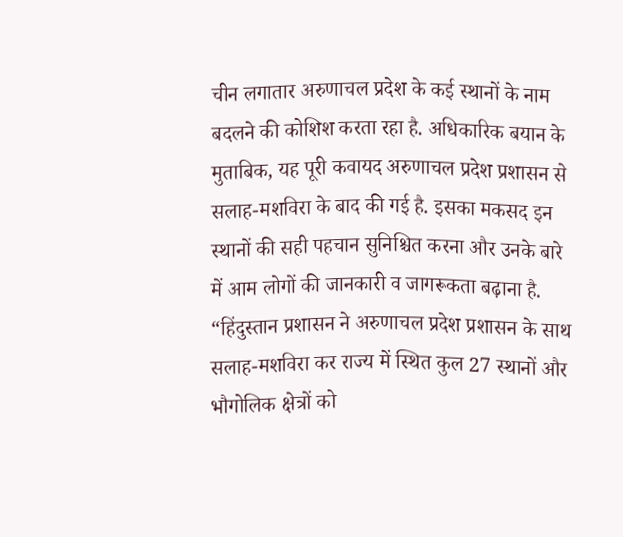चीन लगातार अरुणाचल प्रदेश के कई स्थानों के नाम बदलने की कोशिश करता रहा है. अधिकारिक बयान के मुताबिक, यह पूरी कवायद अरुणाचल प्रदेश प्रशासन से सलाह-मशविरा के बाद की गई है. इसका मकसद इन स्थानों की सही पहचान सुनिश्चित करना और उनके बारे में आम लोगों की जानकारी व जागरूकता बढ़ाना है. “हिंदुस्तान प्रशासन ने अरुणाचल प्रदेश प्रशासन के साथ सलाह-मशविरा कर राज्य में स्थित कुल 27 स्थानों और भौगोलिक क्षेत्रों को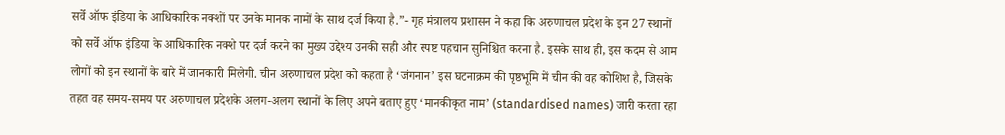सर्वे ऑफ इंडिया के आधिकारिक नक्शों पर उनके मानक नामों के साथ दर्ज किया है.”- गृह मंत्रालय प्रशासन ने कहा कि अरुणाचल प्रदेश के इन 27 स्थानों को सर्वे ऑफ इंडिया के आधिकारिक नक्शे पर दर्ज करने का मुख्य उद्देश्य उनकी सही और स्पष्ट पहचान सुनिश्चित करना है. इसके साथ ही, इस कदम से आम लोगों को इन स्थानों के बारे में जानकारी मिलेगी. चीन अरुणाचल प्रदेश को कहता है ‘जंगनान’ इस घटनाक्रम की पृष्ठभूमि में चीन की वह कोशिश है, जिसके तहत वह समय-समय पर अरुणाचल प्रदेशके अलग-अलग स्थानों के लिए अपने बताए हुए ‘मानकीकृत नाम’ (standardised names) जारी करता रहा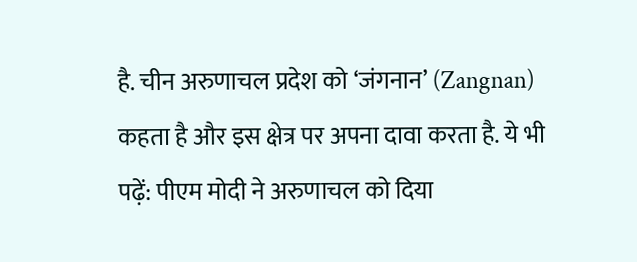है. चीन अरुणाचल प्रदेश को ‘जंगनान’ (Zangnan) कहता है और इस क्षेत्र पर अपना दावा करता है. ये भी पढ़ें: पीएम मोदी ने अरुणाचल को दिया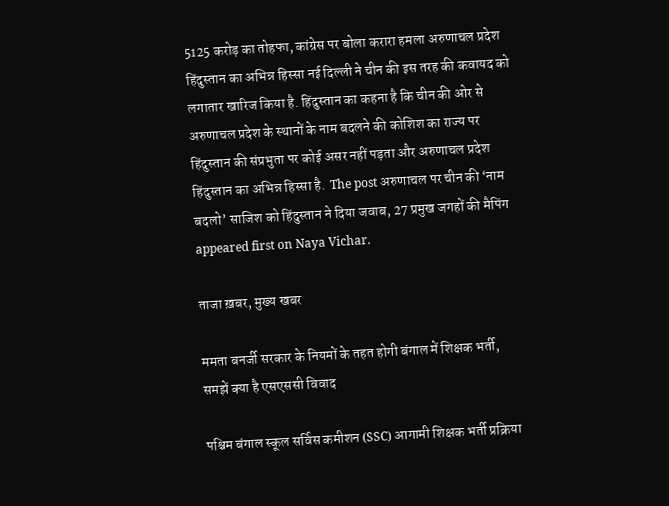5125 करोड़ का तोहफा, कांग्रेस पर बोला करारा हमला अरुणाचल प्रदेश हिंदुस्तान का अभिन्न हिस्सा नई दिल्ली ने चीन की इस तरह की कवायद को लगातार खारिज किया है. हिंदुस्तान का कहना है कि चीन की ओर से अरुणाचल प्रदेश के स्थानों के नाम बदलने की कोशिश का राज्य पर हिंदुस्तान की संप्रभुता पर कोई असर नहीं पड़ता और अरुणाचल प्रदेश हिंदुस्तान का अभिन्न हिस्सा है.  The post अरुणाचल पर चीन की ‘नाम बदलो’ साजिश को हिंदुस्तान ने दिया जवाब, 27 प्रमुख जगहों की मैपिंग appeared first on Naya Vichar.

ताजा ख़बर, मुख्य खबर

ममता बनर्जी सरकार के नियमों के तहत होगी बंगाल में शिक्षक भर्ती, समझें क्या है एसएससी विवाद

पश्चिम बंगाल स्कूल सर्विस कमीशन (SSC) आगामी शिक्षक भर्ती प्रक्रिया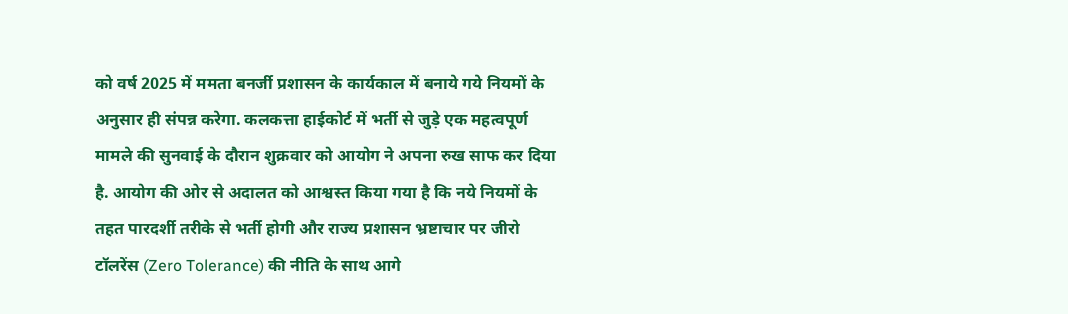को वर्ष 2025 में ममता बनर्जी प्रशासन के कार्यकाल में बनाये गये नियमों के अनुसार ही संपन्न करेगा. कलकत्ता हाईकोर्ट में भर्ती से जुड़े एक महत्वपूर्ण मामले की सुनवाई के दौरान शुक्रवार को आयोग ने अपना रुख साफ कर दिया है. आयोग की ओर से अदालत को आश्वस्त किया गया है कि नये नियमों के तहत पारदर्शी तरीके से भर्ती होगी और राज्य प्रशासन भ्रष्टाचार पर जीरो टॉलरेंस (Zero Tolerance) की नीति के साथ आगे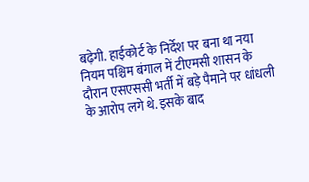बढ़ेगी. हाईकोर्ट के निर्देश पर बना था नया नियम पश्चिम बंगाल में टीएमसी शासन के दौरान एसएससी भर्ती में बड़े पैमाने पर धांधली के आरोप लगे थे. इसके बाद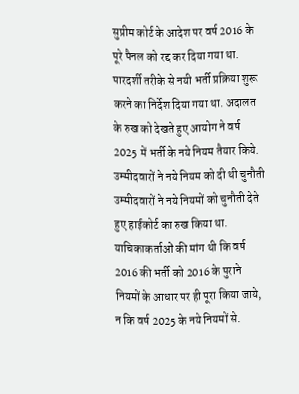सुप्रीम कोर्ट के आदेश पर वर्ष 2016 के पूरे पैनल को रद्द कर दिया गया था. पारदर्शी तरीके से नयी भर्ती प्रक्रिया शुरू करने का निर्देश दिया गया था. अदालत के रुख को देखते हुए आयोग ने वर्ष 2025 में भर्ती के नये नियम तैयार किये. उम्मीदवारों ने नये नियम को दी थी चुनौती उम्मीदवारों ने नये नियमों को चुनौती देते हुए हाईकोर्ट का रुख किया था. याचिकाकर्ताओं की मांग थी कि वर्ष 2016 की भर्ती को 2016 के पुराने नियमों के आधार पर ही पूरा किया जाये, न कि वर्ष 2025 के नये नियमों से.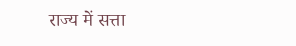राज्य में सत्ता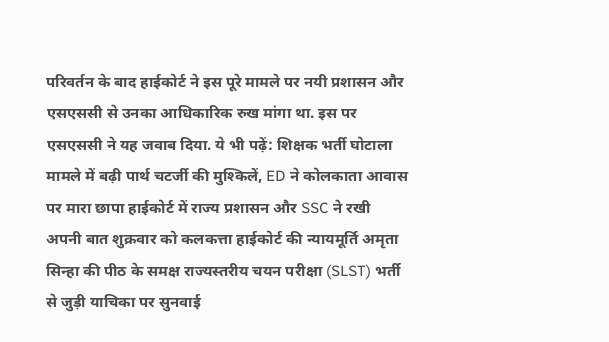परिवर्तन के बाद हाईकोर्ट ने इस पूरे मामले पर नयी प्रशासन और एसएससी से उनका आधिकारिक रुख मांगा था. इस पर एसएससी ने यह जवाब दिया. ये भी पढ़ें: शिक्षक भर्ती घोटाला मामले में बढ़ी पार्थ चटर्जी की मुश्किलें, ED ने कोलकाता आवास पर मारा छापा हाईकोर्ट में राज्य प्रशासन और SSC ने रखी अपनी बात शुक्रवार को कलकत्ता हाईकोर्ट की न्यायमूर्ति अमृता सिन्हा की पीठ के समक्ष राज्यस्तरीय चयन परीक्षा (SLST) भर्ती से जुड़ी याचिका पर सुनवाई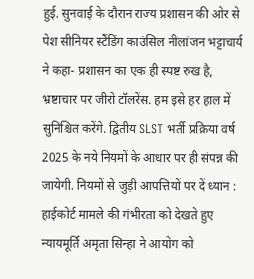हुई. सुनवाई के दौरान राज्य प्रशासन की ओर से पेश सीनियर स्टैंडिंग काउंसिल नीलांजन भट्टाचार्य ने कहा- प्रशासन का एक ही स्पष्ट रुख है, भ्रष्टाचार पर जीरो टॉलरेंस. हम इसे हर हाल में सुनिश्चित करेंगे. द्वितीय SLST भर्ती प्रक्रिया वर्ष 2025 के नये नियमों के आधार पर ही संपन्न की जायेगी. नियमों से जुड़ी आपत्तियों पर दें ध्यान : हाईकोर्ट मामले की गंभीरता को देखते हुए न्यायमूर्ति अमृता सिन्हा ने आयोग को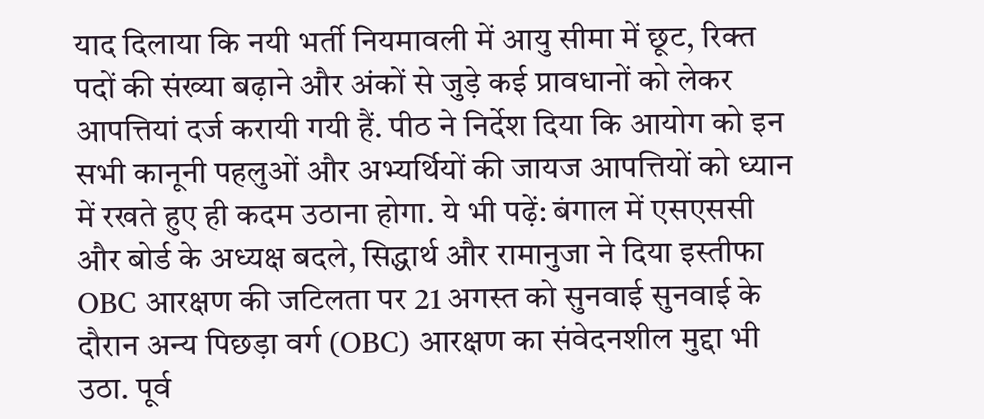याद दिलाया कि नयी भर्ती नियमावली में आयु सीमा में छूट, रिक्त पदों की संख्या बढ़ाने और अंकों से जुड़े कई प्रावधानों को लेकर आपत्तियां दर्ज करायी गयी हैं. पीठ ने निर्देश दिया कि आयोग को इन सभी कानूनी पहलुओं और अभ्यर्थियों की जायज आपत्तियों को ध्यान में रखते हुए ही कदम उठाना होगा. ये भी पढ़ें: बंगाल में एसएससी और बोर्ड के अध्यक्ष बदले, सिद्धार्थ और रामानुजा ने दिया इस्तीफा OBC आरक्षण की जटिलता पर 21 अगस्त को सुनवाई सुनवाई के दौरान अन्य पिछड़ा वर्ग (OBC) आरक्षण का संवेदनशील मुद्दा भी उठा. पूर्व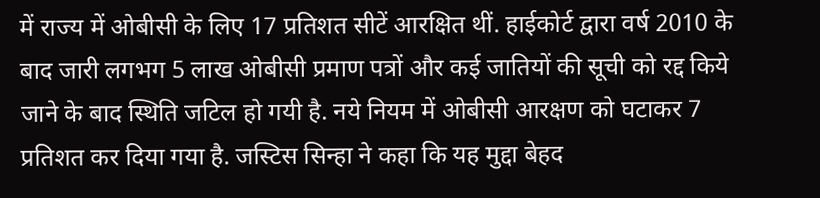में राज्य में ओबीसी के लिए 17 प्रतिशत सीटें आरक्षित थीं. हाईकोर्ट द्वारा वर्ष 2010 के बाद जारी लगभग 5 लाख ओबीसी प्रमाण पत्रों और कई जातियों की सूची को रद्द किये जाने के बाद स्थिति जटिल हो गयी है. नये नियम में ओबीसी आरक्षण को घटाकर 7 प्रतिशत कर दिया गया है. जस्टिस सिन्हा ने कहा कि यह मुद्दा बेहद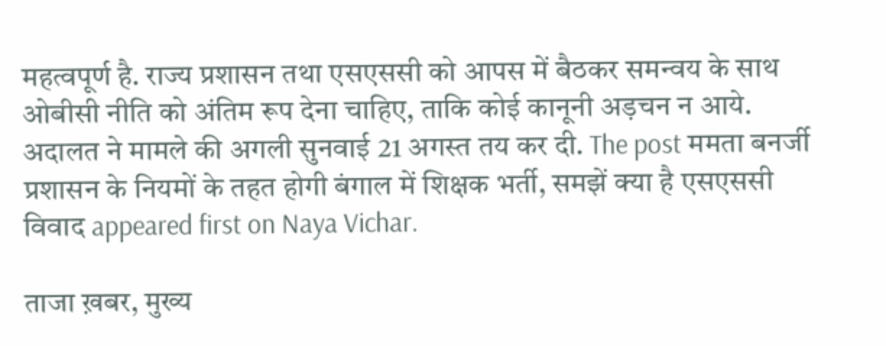महत्वपूर्ण है. राज्य प्रशासन तथा एसएससी को आपस में बैठकर समन्वय के साथ ओबीसी नीति को अंतिम रूप देना चाहिए, ताकि कोई कानूनी अड़चन न आये. अदालत ने मामले की अगली सुनवाई 21 अगस्त तय कर दी. The post ममता बनर्जी प्रशासन के नियमों के तहत होगी बंगाल में शिक्षक भर्ती, समझें क्या है एसएससी विवाद appeared first on Naya Vichar.

ताजा ख़बर, मुख्य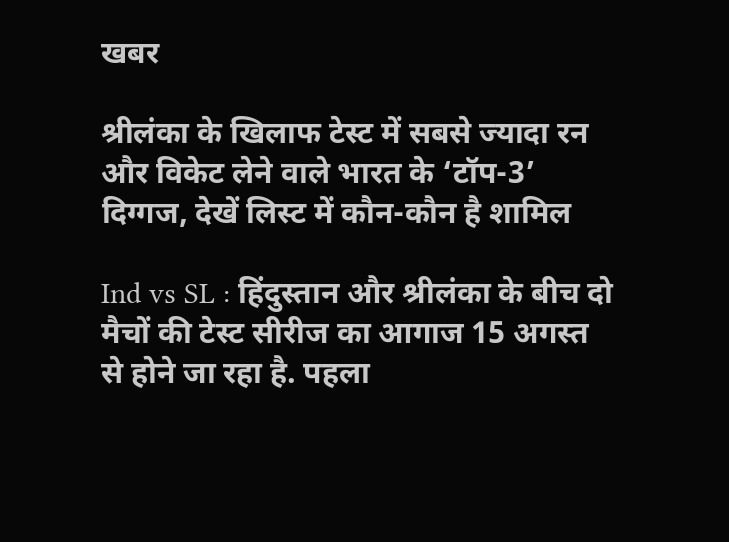खबर

श्रीलंका के खिलाफ टेस्ट में सबसे ज्यादा रन और विकेट लेने वाले भारत के ‘टॉप-3’ दिग्गज, देखें लिस्ट में कौन-कौन है शामिल

Ind vs SL : हिंदुस्तान और श्रीलंका के बीच दो मैचों की टेस्ट सीरीज का आगाज 15 अगस्त से होने जा रहा है. पहला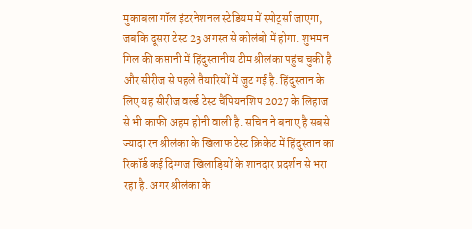मुकाबला गॉल इंटरनेशनल स्टेडियम में स्पोर्ट्सा जाएगा, जबकि दूसरा टेस्ट 23 अगस्त से कोलंबो में होगा. शुभमन गिल की कप्तानी में हिंदुस्तानीय टीम श्रीलंका पहुंच चुकी है और सीरीज से पहले तैयारियों में जुट गई है. हिंदुस्तान के लिए यह सीरीज वर्ल्ड टेस्ट चैंपियनशिप 2027 के लिहाज से भी काफी अहम होनी वाली है. सचिन ने बनाए है सबसे ज्यादा रन श्रीलंका के खिलाफ टेस्ट क्रिकेट में हिंदुस्तान का रिकॉर्ड कई दिग्गज खिलाड़ियों के शानदार प्रदर्शन से भरा रहा है. अगर श्रीलंका के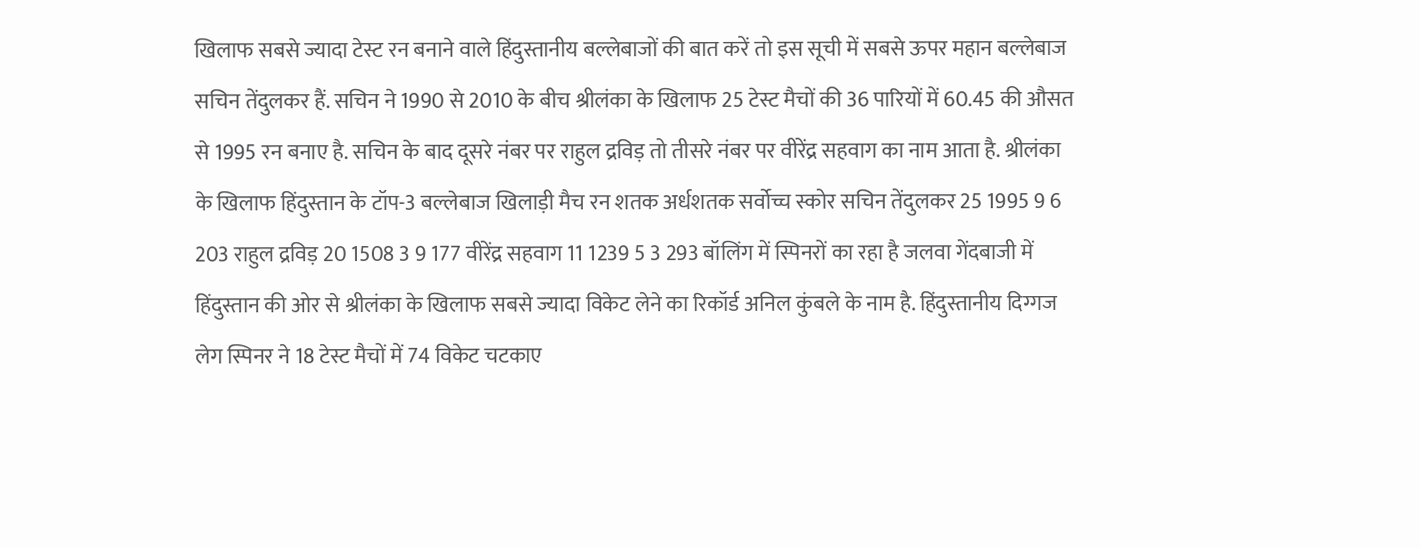खिलाफ सबसे ज्यादा टेस्ट रन बनाने वाले हिंदुस्तानीय बल्लेबाजों की बात करें तो इस सूची में सबसे ऊपर महान बल्लेबाज सचिन तेंदुलकर हैं. सचिन ने 1990 से 2010 के बीच श्रीलंका के खिलाफ 25 टेस्ट मैचों की 36 पारियों में 60.45 की औसत से 1995 रन बनाए है. सचिन के बाद दूसरे नंबर पर राहुल द्रविड़ तो तीसरे नंबर पर वीरेंद्र सहवाग का नाम आता है. श्रीलंका के खिलाफ हिंदुस्तान के टॉप-3 बल्लेबाज खिलाड़ी मैच रन शतक अर्धशतक सर्वोच्च स्कोर सचिन तेंदुलकर 25 1995 9 6 203 राहुल द्रविड़ 20 1508 3 9 177 वीरेंद्र सहवाग 11 1239 5 3 293 बॉलिंग में स्पिनरों का रहा है जलवा गेंदबाजी में हिंदुस्तान की ओर से श्रीलंका के खिलाफ सबसे ज्यादा विकेट लेने का रिकॉर्ड अनिल कुंबले के नाम है. हिंदुस्तानीय दिग्गज लेग स्पिनर ने 18 टेस्ट मैचों में 74 विकेट चटकाए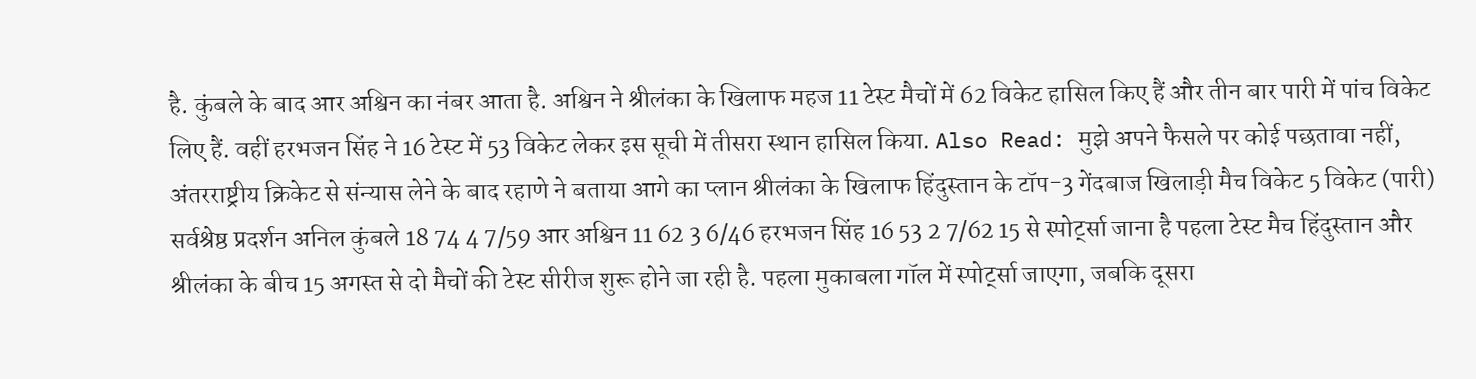है. कुंबले के बाद आर अश्विन का नंबर आता है. अश्विन ने श्रीलंका के खिलाफ महज 11 टेस्ट मैचों में 62 विकेट हासिल किए हैं और तीन बार पारी में पांच विकेट लिए हैं. वहीं हरभजन सिंह ने 16 टेस्ट में 53 विकेट लेकर इस सूची में तीसरा स्थान हासिल किया. Also Read: मुझे अपने फैसले पर कोई पछतावा नहीं, अंतरराष्ट्रीय क्रिकेट से संन्यास लेने के बाद रहाणे ने बताया आगे का प्लान श्रीलंका के खिलाफ हिंदुस्तान के टॉप-3 गेंदबाज खिलाड़ी मैच विकेट 5 विकेट (पारी) सर्वश्रेष्ठ प्रदर्शन अनिल कुंबले 18 74 4 7/59 आर अश्विन 11 62 3 6/46 हरभजन सिंह 16 53 2 7/62 15 से स्पोर्ट्सा जाना है पहला टेस्ट मैच हिंदुस्तान और श्रीलंका के बीच 15 अगस्त से दो मैचों की टेस्ट सीरीज शुरू होने जा रही है. पहला मुकाबला गॉल में स्पोर्ट्सा जाएगा, जबकि दूसरा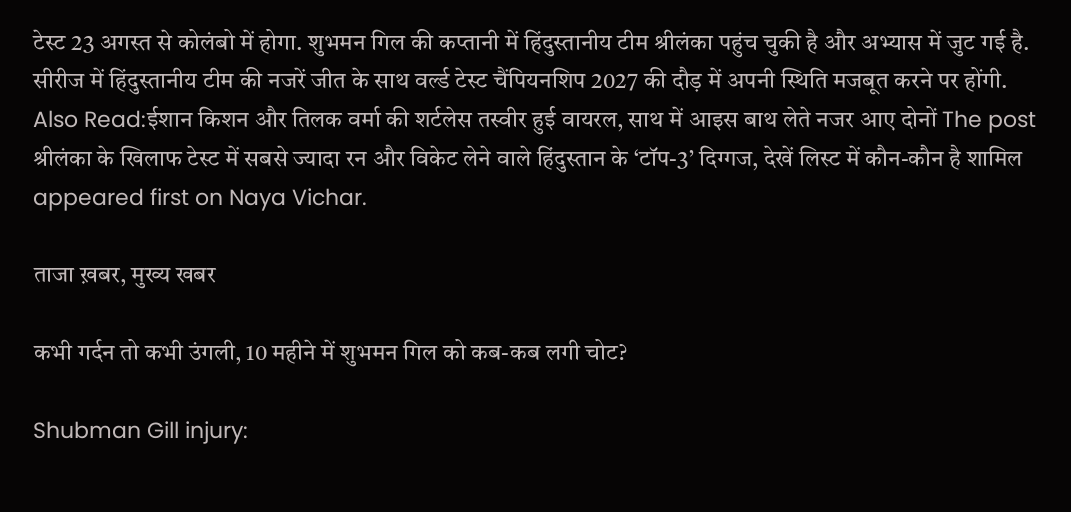टेस्ट 23 अगस्त से कोलंबो में होगा. शुभमन गिल की कप्तानी में हिंदुस्तानीय टीम श्रीलंका पहुंच चुकी है और अभ्यास में जुट गई है. सीरीज में हिंदुस्तानीय टीम की नजरें जीत के साथ वर्ल्ड टेस्ट चैंपियनशिप 2027 की दौड़ में अपनी स्थिति मजबूत करने पर होंगी. Also Read:ईशान किशन और तिलक वर्मा की शर्टलेस तस्वीर हुई वायरल, साथ में आइस बाथ लेते नजर आए दोनों The post श्रीलंका के खिलाफ टेस्ट में सबसे ज्यादा रन और विकेट लेने वाले हिंदुस्तान के ‘टॉप-3’ दिग्गज, देखें लिस्ट में कौन-कौन है शामिल appeared first on Naya Vichar.

ताजा ख़बर, मुख्य खबर

कभी गर्दन तो कभी उंगली, 10 महीने में शुभमन गिल को कब-कब लगी चोट?

Shubman Gill injury: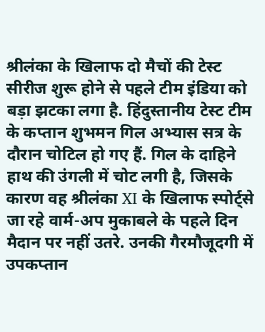श्रीलंका के खिलाफ दो मैचों की टेस्ट सीरीज शुरू होने से पहले टीम इंडिया को बड़ा झटका लगा है. हिंदुस्तानीय टेस्ट टीम के कप्तान शुभमन गिल अभ्यास सत्र के दौरान चोटिल हो गए हैं. गिल के दाहिने हाथ की उंगली में चोट लगी है, जिसके कारण वह श्रीलंका XI के खिलाफ स्पोर्ट्से जा रहे वार्म-अप मुकाबले के पहले दिन मैदान पर नहीं उतरे. उनकी गैरमौजूदगी में उपकप्तान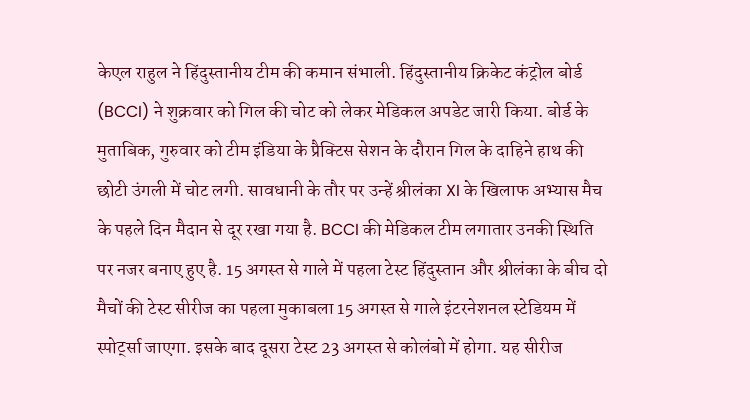केएल राहुल ने हिंदुस्तानीय टीम की कमान संभाली. हिंदुस्तानीय क्रिकेट कंट्रोल बोर्ड (BCCI) ने शुक्रवार को गिल की चोट को लेकर मेडिकल अपडेट जारी किया. बोर्ड के मुताबिक, गुरुवार को टीम इंडिया के प्रैक्टिस सेशन के दौरान गिल के दाहिने हाथ की छोटी उंगली में चोट लगी. सावधानी के तौर पर उन्हें श्रीलंका XI के खिलाफ अभ्यास मैच के पहले दिन मैदान से दूर रखा गया है. BCCI की मेडिकल टीम लगातार उनकी स्थिति पर नजर बनाए हुए है. 15 अगस्त से गाले में पहला टेस्ट हिंदुस्तान और श्रीलंका के बीच दो मैचों की टेस्ट सीरीज का पहला मुकाबला 15 अगस्त से गाले इंटरनेशनल स्टेडियम में स्पोर्ट्सा जाएगा. इसके बाद दूसरा टेस्ट 23 अगस्त से कोलंबो में होगा. यह सीरीज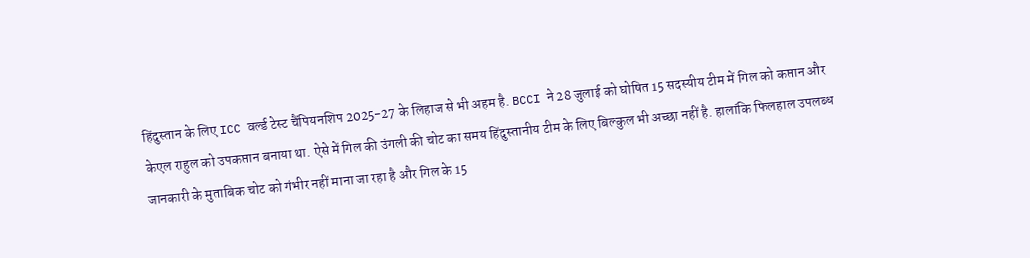हिंदुस्तान के लिए ICC वर्ल्ड टेस्ट चैंपियनशिप 2025-27 के लिहाज से भी अहम है. BCCI ने 28 जुलाई को घोषित 15 सदस्यीय टीम में गिल को कप्तान और केएल राहुल को उपकप्तान बनाया था. ऐसे में गिल की उंगली की चोट का समय हिंदुस्तानीय टीम के लिए बिल्कुल भी अच्छा नहीं है. हालांकि फिलहाल उपलब्ध जानकारी के मुताबिक चोट को गंभीर नहीं माना जा रहा है और गिल के 15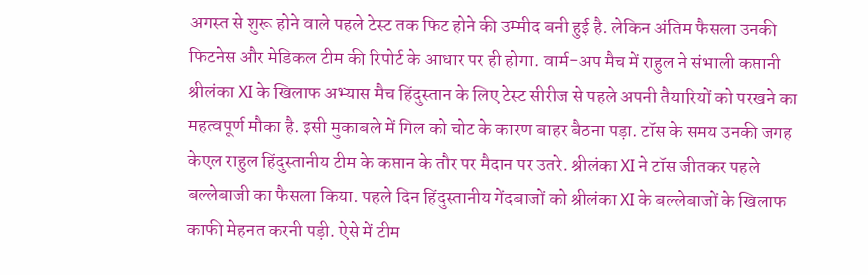अगस्त से शुरू होने वाले पहले टेस्ट तक फिट होने की उम्मीद बनी हुई है. लेकिन अंतिम फैसला उनकी फिटनेस और मेडिकल टीम की रिपोर्ट के आधार पर ही होगा. वार्म-अप मैच में राहुल ने संभाली कप्तानी श्रीलंका XI के खिलाफ अभ्यास मैच हिंदुस्तान के लिए टेस्ट सीरीज से पहले अपनी तैयारियों को परखने का महत्वपूर्ण मौका है. इसी मुकाबले में गिल को चोट के कारण बाहर बैठना पड़ा. टॉस के समय उनकी जगह केएल राहुल हिंदुस्तानीय टीम के कप्तान के तौर पर मैदान पर उतरे. श्रीलंका XI ने टॉस जीतकर पहले बल्लेबाजी का फैसला किया. पहले दिन हिंदुस्तानीय गेंदबाजों को श्रीलंका XI के बल्लेबाजों के खिलाफ काफी मेहनत करनी पड़ी. ऐसे में टीम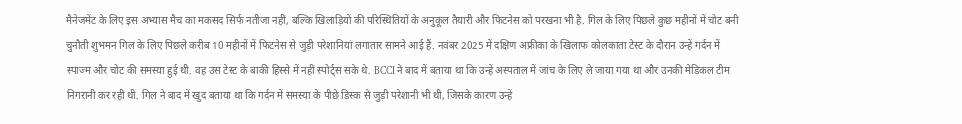मैनेजमेंट के लिए इस अभ्यास मैच का मकसद सिर्फ नतीजा नहीं, बल्कि खिलाड़ियों की परिस्थितियों के अनुकूल तैयारी और फिटनेस को परखना भी है. गिल के लिए पिछले कुछ महीनों में चोट बनी चुनौती शुभमन गिल के लिए पिछले करीब 10 महीनों में फिटनेस से जुड़ी परेशानियां लगातार सामने आई हैं. नवंबर 2025 में दक्षिण अफ्रीका के खिलाफ कोलकाता टेस्ट के दौरान उन्हें गर्दन में स्पाज्म और चोट की समस्या हुई थी. वह उस टेस्ट के बाकी हिस्से में नहीं स्पोर्ट्स सके थे. BCCI ने बाद में बताया था कि उन्हें अस्पताल में जांच के लिए ले जाया गया था और उनकी मेडिकल टीम निगरानी कर रही थी. गिल ने बाद में खुद बताया था कि गर्दन में समस्या के पीछे डिस्क से जुड़ी परेशानी भी थी, जिसके कारण उन्हें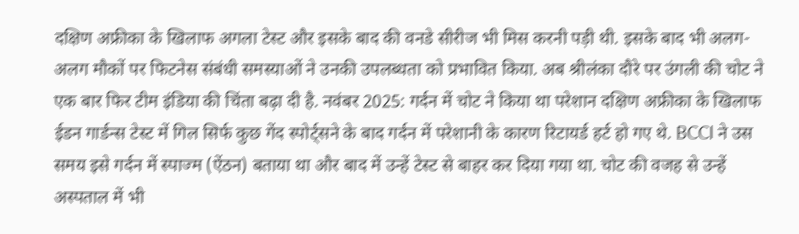दक्षिण अफ्रीका के खिलाफ अगला टेस्ट और इसके बाद की वनडे सीरीज भी मिस करनी पड़ी थी. इसके बाद भी अलग-अलग मौकों पर फिटनेस संबंधी समस्याओं ने उनकी उपलब्धता को प्रभावित किया. अब श्रीलंका दौरे पर उंगली की चोट ने एक बार फिर टीम इंडिया की चिंता बढ़ा दी है. नवंबर 2025: गर्दन में चोट ने किया था परेशान दक्षिण अफ्रीका के खिलाफ ईडन गार्डन्स टेस्ट में गिल सिर्फ कुछ गेंद स्पोर्ट्सने के बाद गर्दन में परेशानी के कारण रिटायर्ड हर्ट हो गए थे. BCCI ने उस समय इसे गर्दन में स्पाज्म (ऐंठन) बताया था और बाद में उन्हें टेस्ट से बाहर कर दिया गया था. चोट की वजह से उन्हें अस्पताल में भी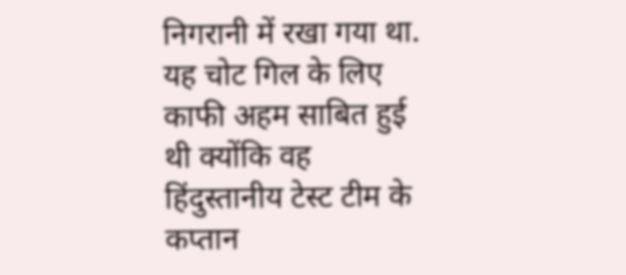निगरानी में रखा गया था. यह चोट गिल के लिए काफी अहम साबित हुई थी क्योंकि वह हिंदुस्तानीय टेस्ट टीम के कप्तान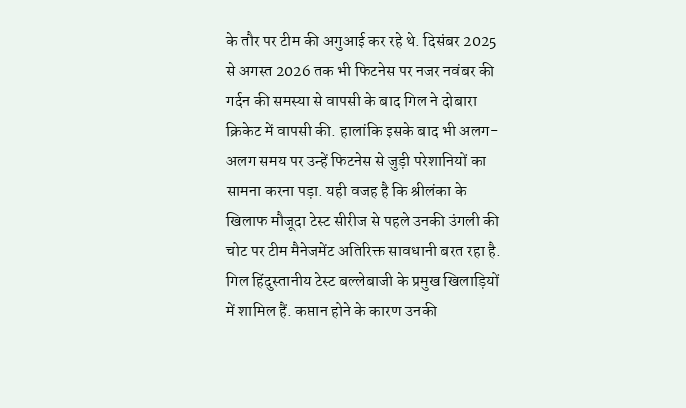के तौर पर टीम की अगुआई कर रहे थे. दिसंबर 2025 से अगस्त 2026 तक भी फिटनेस पर नजर नवंबर की गर्दन की समस्या से वापसी के बाद गिल ने दोबारा क्रिकेट में वापसी की. हालांकि इसके बाद भी अलग-अलग समय पर उन्हें फिटनेस से जुड़ी परेशानियों का सामना करना पड़ा. यही वजह है कि श्रीलंका के खिलाफ मौजूदा टेस्ट सीरीज से पहले उनकी उंगली की चोट पर टीम मैनेजमेंट अतिरिक्त सावधानी बरत रहा है. गिल हिंदुस्तानीय टेस्ट बल्लेबाजी के प्रमुख खिलाड़ियों में शामिल हैं. कप्तान होने के कारण उनकी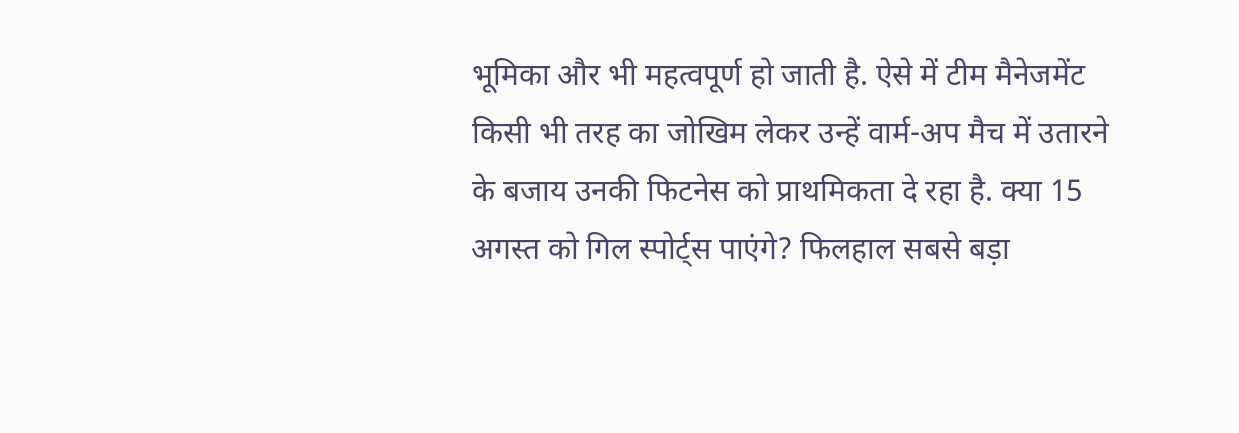भूमिका और भी महत्वपूर्ण हो जाती है. ऐसे में टीम मैनेजमेंट किसी भी तरह का जोखिम लेकर उन्हें वार्म-अप मैच में उतारने के बजाय उनकी फिटनेस को प्राथमिकता दे रहा है. क्या 15 अगस्त को गिल स्पोर्ट्स पाएंगे? फिलहाल सबसे बड़ा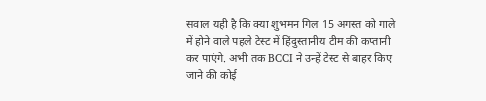सवाल यही है कि क्या शुभमन गिल 15 अगस्त को गाले में होने वाले पहले टेस्ट में हिंदुस्तानीय टीम की कप्तानी कर पाएंगे. अभी तक BCCI ने उन्हें टेस्ट से बाहर किए जाने की कोई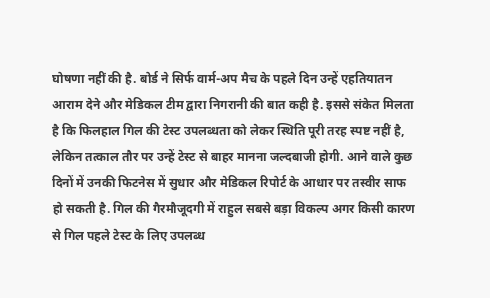घोषणा नहीं की है. बोर्ड ने सिर्फ वार्म-अप मैच के पहले दिन उन्हें एहतियातन आराम देने और मेडिकल टीम द्वारा निगरानी की बात कही है. इससे संकेत मिलता है कि फिलहाल गिल की टेस्ट उपलब्धता को लेकर स्थिति पूरी तरह स्पष्ट नहीं है, लेकिन तत्काल तौर पर उन्हें टेस्ट से बाहर मानना जल्दबाजी होगी. आने वाले कुछ दिनों में उनकी फिटनेस में सुधार और मेडिकल रिपोर्ट के आधार पर तस्वीर साफ हो सकती है. गिल की गैरमौजूदगी में राहुल सबसे बड़ा विकल्प अगर किसी कारण से गिल पहले टेस्ट के लिए उपलब्ध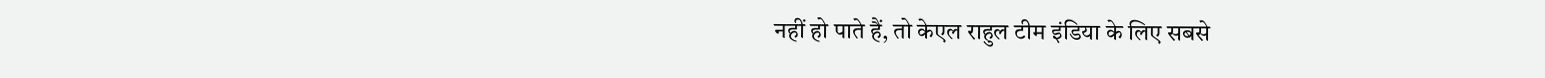नहीं हो पाते हैं, तो केएल राहुल टीम इंडिया के लिए सबसे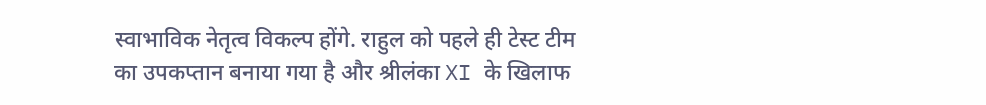स्वाभाविक नेतृत्व विकल्प होंगे. राहुल को पहले ही टेस्ट टीम का उपकप्तान बनाया गया है और श्रीलंका XI के खिलाफ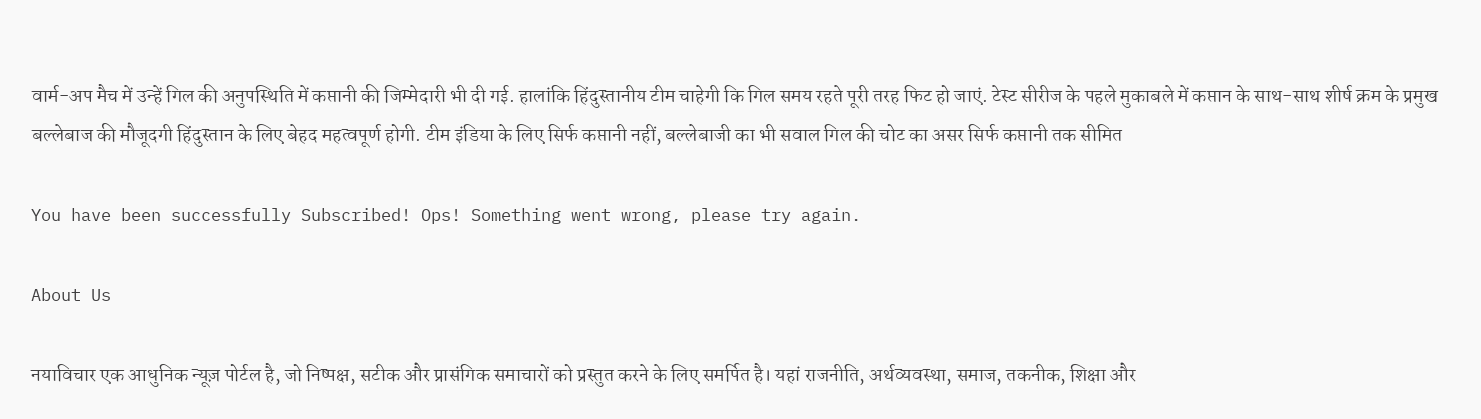वार्म-अप मैच में उन्हें गिल की अनुपस्थिति में कप्तानी की जिम्मेदारी भी दी गई. हालांकि हिंदुस्तानीय टीम चाहेगी कि गिल समय रहते पूरी तरह फिट हो जाएं. टेस्ट सीरीज के पहले मुकाबले में कप्तान के साथ-साथ शीर्ष क्रम के प्रमुख बल्लेबाज की मौजूदगी हिंदुस्तान के लिए बेहद महत्वपूर्ण होगी. टीम इंडिया के लिए सिर्फ कप्तानी नहीं, बल्लेबाजी का भी सवाल गिल की चोट का असर सिर्फ कप्तानी तक सीमित

You have been successfully Subscribed! Ops! Something went wrong, please try again.

About Us

नयाविचार एक आधुनिक न्यूज़ पोर्टल है, जो निष्पक्ष, सटीक और प्रासंगिक समाचारों को प्रस्तुत करने के लिए समर्पित है। यहां राजनीति, अर्थव्यवस्था, समाज, तकनीक, शिक्षा और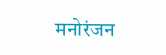मनोरंजन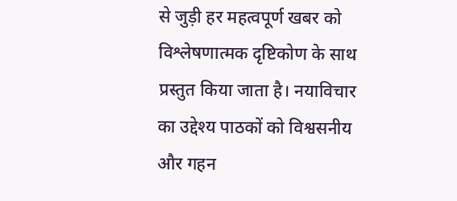से जुड़ी हर महत्वपूर्ण खबर को विश्लेषणात्मक दृष्टिकोण के साथ प्रस्तुत किया जाता है। नयाविचार का उद्देश्य पाठकों को विश्वसनीय और गहन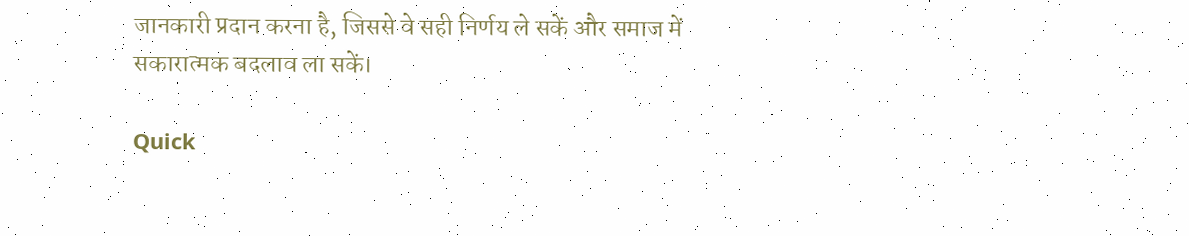जानकारी प्रदान करना है, जिससे वे सही निर्णय ले सकें और समाज में सकारात्मक बदलाव ला सकें।

Quick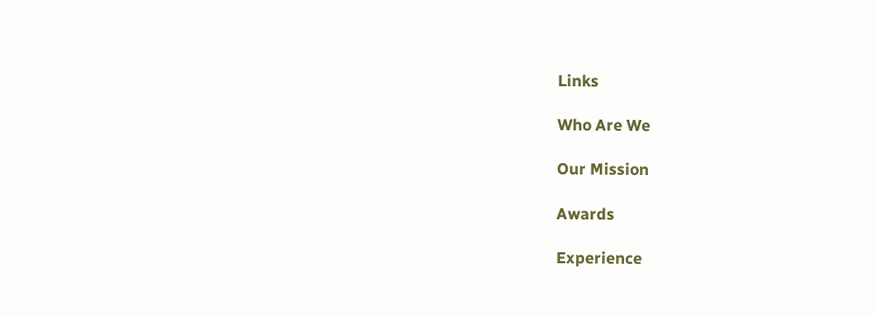Links

Who Are We

Our Mission

Awards

Experience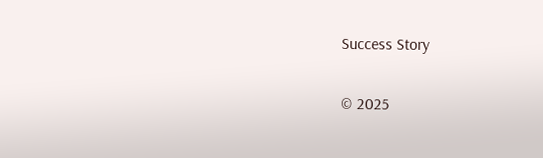Success Story

© 2025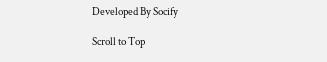Developed By Socify

Scroll to Top